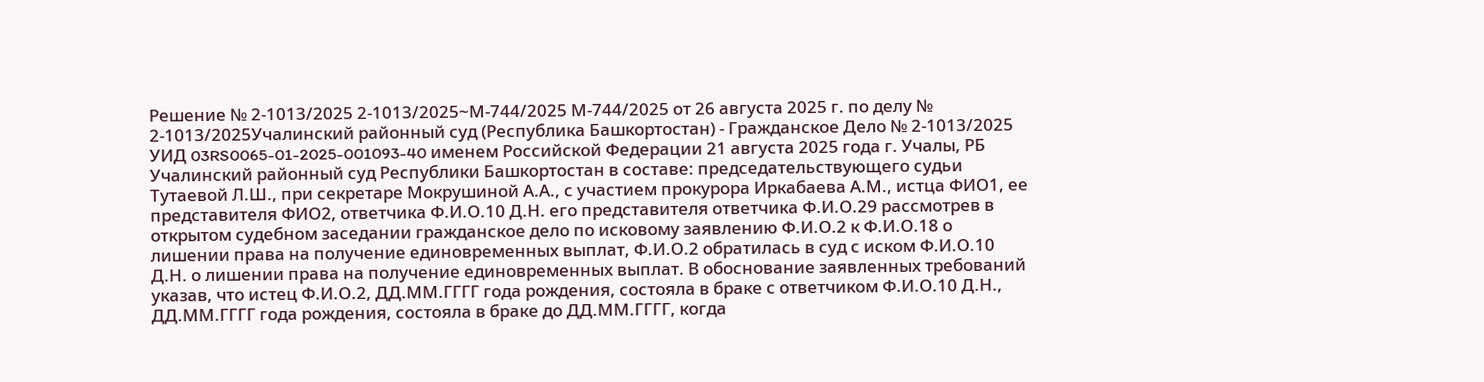Решение № 2-1013/2025 2-1013/2025~М-744/2025 М-744/2025 от 26 августа 2025 г. по делу № 2-1013/2025Учалинский районный суд (Республика Башкортостан) - Гражданское Дело № 2-1013/2025 УИД 03RS0065-01-2025-001093-40 именем Российской Федерации 21 августа 2025 года г. Учалы, РБ Учалинский районный суд Республики Башкортостан в составе: председательствующего судьи Тутаевой Л.Ш., при секретаре Мокрушиной А.А., с участием прокурора Иркабаева А.М., истца ФИО1, ее представителя ФИО2, ответчика Ф.И.О.10 Д.Н. его представителя ответчика Ф.И.О.29 рассмотрев в открытом судебном заседании гражданское дело по исковому заявлению Ф.И.О.2 к Ф.И.О.18 о лишении права на получение единовременных выплат, Ф.И.О.2 обратилась в суд с иском Ф.И.О.10 Д.Н. о лишении права на получение единовременных выплат. В обоснование заявленных требований указав, что истец Ф.И.О.2, ДД.ММ.ГГГГ года рождения, состояла в браке с ответчиком Ф.И.О.10 Д.Н., ДД.ММ.ГГГГ года рождения, состояла в браке до ДД.ММ.ГГГГ, когда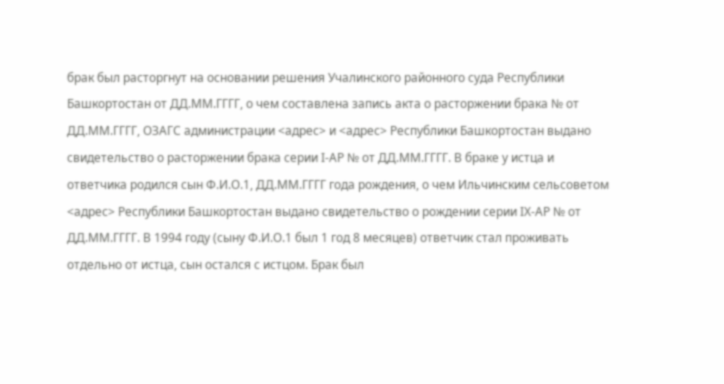брак был расторгнут на основании решения Учалинского районного суда Республики Башкортостан от ДД.ММ.ГГГГ, о чем составлена запись акта о расторжении брака № от ДД.ММ.ГГГГ, ОЗАГС администрации <адрес> и <адрес> Республики Башкортостан выдано свидетельство о расторжении брака серии I-AP № от ДД.ММ.ГГГГ. В браке у истца и ответчика родился сын Ф.И.О.1, ДД.ММ.ГГГГ года рождения, о чем Ильчинским сельсоветом <адрес> Республики Башкортостан выдано свидетельство о рождении серии IX-AP № от ДД.ММ.ГГГГ. В 1994 году (сыну Ф.И.О.1 был 1 год 8 месяцев) ответчик стал проживать отдельно от истца, сын остался с истцом. Брак был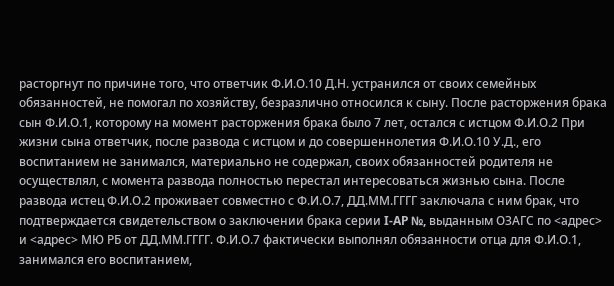расторгнут по причине того, что ответчик Ф.И.О.10 Д.Н. устранился от своих семейных обязанностей, не помогал по хозяйству, безразлично относился к сыну. После расторжения брака сын Ф.И.О.1, которому на момент расторжения брака было 7 лет, остался с истцом Ф.И.О.2 При жизни сына ответчик, после развода с истцом и до совершеннолетия Ф.И.О.10 У.Д., его воспитанием не занимался, материально не содержал, своих обязанностей родителя не осуществлял, с момента развода полностью перестал интересоваться жизнью сына. После развода истец Ф.И.О.2 проживает совместно с Ф.И.О.7, ДД.ММ.ГГГГ заключала с ним брак, что подтверждается свидетельством о заключении брака серии I-AP №, выданным ОЗАГС по <адрес> и <адрес> МЮ РБ от ДД.ММ.ГГГГ. Ф.И.О.7 фактически выполнял обязанности отца для Ф.И.О.1, занимался его воспитанием,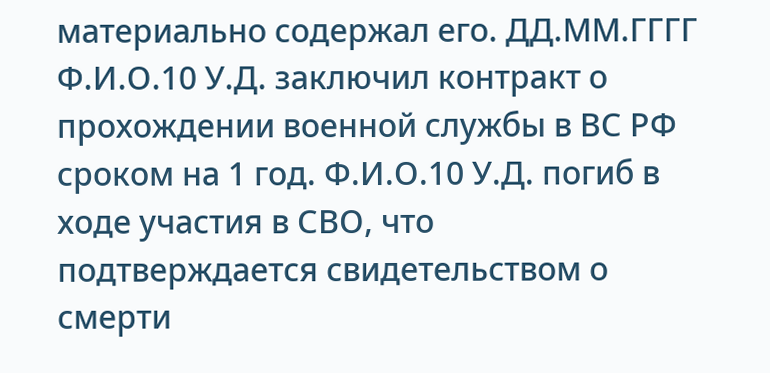материально содержал его. ДД.ММ.ГГГГ Ф.И.О.10 У.Д. заключил контракт о прохождении военной службы в ВС РФ сроком на 1 год. Ф.И.О.10 У.Д. погиб в ходе участия в СВО, что подтверждается свидетельством о смерти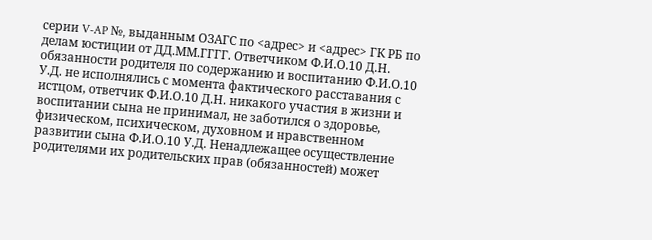серии V-AP №, выданным ОЗАГС по <адрес> и <адрес> ГК РБ по делам юстиции от ДД.ММ.ГГГГ. Ответчиком Ф.И.О.10 Д.Н. обязанности родителя по содержанию и воспитанию Ф.И.О.10 У.Д. не исполнялись с момента фактического расставания с истцом, ответчик Ф.И.О.10 Д.Н. никакого участия в жизни и воспитании сына не принимал, не заботился о здоровье, физическом, психическом, духовном и нравственном развитии сына Ф.И.О.10 У.Д. Ненадлежащее осуществление родителями их родительских прав (обязанностей) может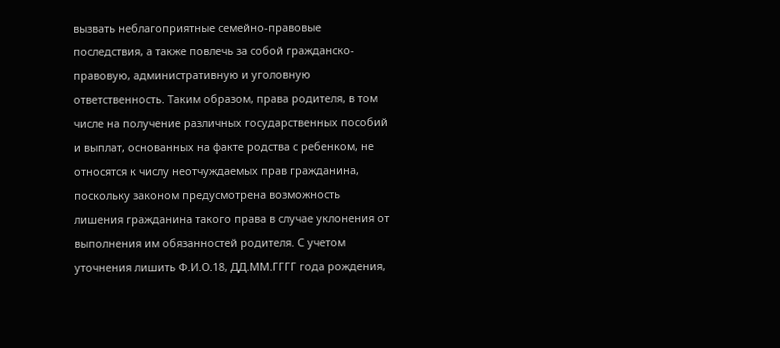вызвать неблагоприятные семейно-правовые последствия, а также повлечь за собой гражданско-правовую, административную и уголовную ответственность. Таким образом, права родителя, в том числе на получение различных государственных пособий и выплат, основанных на факте родства с ребенком, не относятся к числу неотчуждаемых прав гражданина, поскольку законом предусмотрена возможность лишения гражданина такого права в случае уклонения от выполнения им обязанностей родителя. С учетом уточнения лишить Ф.И.О.18, ДД.ММ.ГГГГ года рождения,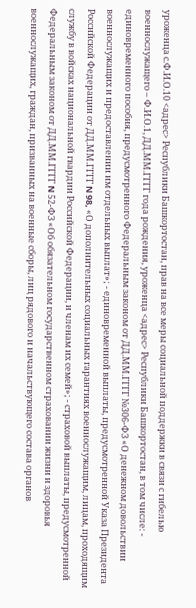уроженца с.Ф.И.О.10 <адрес> Республики Башкортостан, прав на все меры социальной поддержки в связи с гибелью военнослужащего – Ф.И.О.1, ДД.ММ.ГГГГ года рождения, уроженца <адрес> Республики Башкортостан, в том числе: - единовременного пособия, предусмотренного Федеральным законом от ДД.ММ.ГГГГ №306-ФЗ «О денежном довольствии военнослужащих и предоставлении им отдельных выплат»; - единовременной выплаты, предусмотренной Указа Президента Российской Федерации от ДД.ММ.ГГГГ N 98, «О дополнительных социальных гарантиях военнослужащим, лицам, проходящим службу в войсках национальной гвардии Российской Федерации, и членам их семей»; - страховой выплаты, предусмотренной Федеральным законом от ДД.ММ.ГГГГ N 52-ФЗ «Об обязательном государственном страховании жизни и здоровья военнослужащих, граждан, призванных на военные сборы, лиц рядового и начальствующего состава органов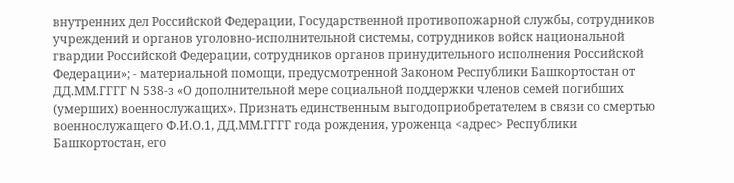внутренних дел Российской Федерации, Государственной противопожарной службы, сотрудников учреждений и органов уголовно-исполнительной системы, сотрудников войск национальной гвардии Российской Федерации, сотрудников органов принудительного исполнения Российской Федерации»; - материальной помощи, предусмотренной Законом Республики Башкортостан от ДД.ММ.ГГГГ N 538-з «О дополнительной мере социальной поддержки членов семей погибших (умерших) военнослужащих». Признать единственным выгодоприобретателем в связи со смертью военнослужащего Ф.И.О.1, ДД.ММ.ГГГГ года рождения, уроженца <адрес> Республики Башкортостан, его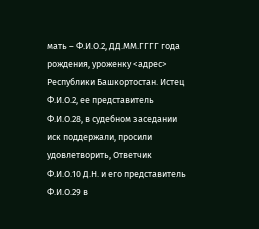мать – Ф.И.О.2, ДД.ММ.ГГГГ года рождения, уроженку <адрес> Республики Башкортостан. Истец Ф.И.О.2, ее представитель Ф.И.О.28, в судебном заседании иск поддержали, просили удовлетворить, Ответчик Ф.И.О.10 Д.Н. и его представитель Ф.И.О.29 в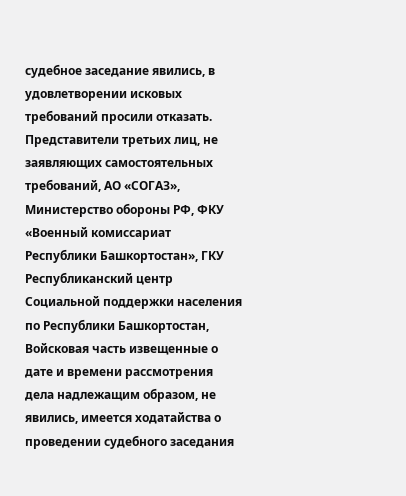судебное заседание явились, в удовлетворении исковых требований просили отказать. Представители третьих лиц, не заявляющих самостоятельных требований, АО «СОГАЗ», Министерство обороны РФ, ФКУ «Военный комиссариат Республики Башкортостан», ГКУ Республиканский центр Социальной поддержки населения по Республики Башкортостан, Войсковая часть извещенные о дате и времени рассмотрения дела надлежащим образом, не явились, имеется ходатайства о проведении судебного заседания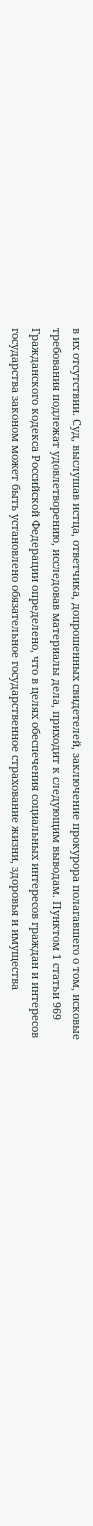в их отсутствии. Суд, выслушав истца, ответчика, допрошенных свидетелей, заключение прокурора полагавшего о том, исковые требования подлежат удовлетворению, исследовав материалы дела, приходит к следующим выводам. Пунктом 1 статьи 969 Гражданского кодекса Российской Федерации определено, что в целях обеспечения социальных интересов граждан и интересов государства законом может быть установлено обязательное государственное страхование жизни, здоровья и имущества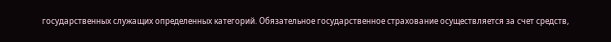государственных служащих определенных категорий. Обязательное государственное страхование осуществляется за счет средств,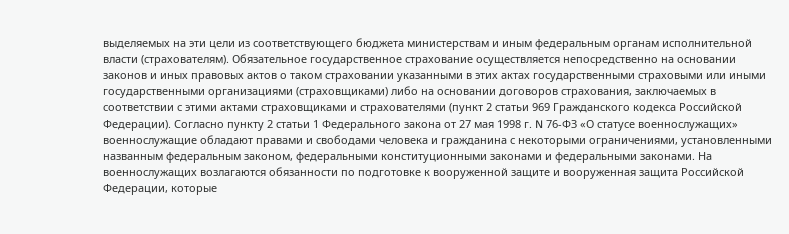выделяемых на эти цели из соответствующего бюджета министерствам и иным федеральным органам исполнительной власти (страхователям). Обязательное государственное страхование осуществляется непосредственно на основании законов и иных правовых актов о таком страховании указанными в этих актах государственными страховыми или иными государственными организациями (страховщиками) либо на основании договоров страхования, заключаемых в соответствии с этими актами страховщиками и страхователями (пункт 2 статьи 969 Гражданского кодекса Российской Федерации). Согласно пункту 2 статьи 1 Федерального закона от 27 мая 1998 г. N 76-ФЗ «О статусе военнослужащих» военнослужащие обладают правами и свободами человека и гражданина с некоторыми ограничениями, установленными названным федеральным законом, федеральными конституционными законами и федеральными законами. На военнослужащих возлагаются обязанности по подготовке к вооруженной защите и вооруженная защита Российской Федерации, которые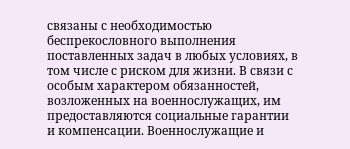связаны с необходимостью беспрекословного выполнения поставленных задач в любых условиях, в том числе с риском для жизни. В связи с особым характером обязанностей, возложенных на военнослужащих, им предоставляются социальные гарантии и компенсации. Военнослужащие и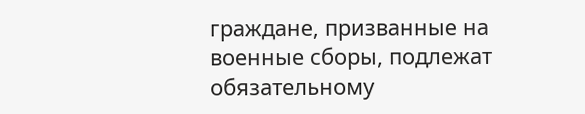граждане, призванные на военные сборы, подлежат обязательному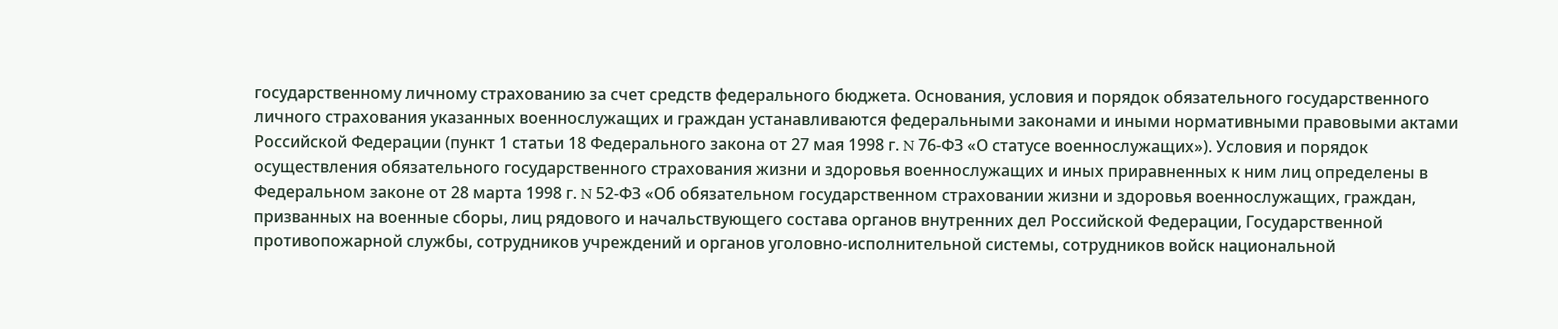государственному личному страхованию за счет средств федерального бюджета. Основания, условия и порядок обязательного государственного личного страхования указанных военнослужащих и граждан устанавливаются федеральными законами и иными нормативными правовыми актами Российской Федерации (пункт 1 статьи 18 Федерального закона от 27 мая 1998 г. N 76-ФЗ «О статусе военнослужащих»). Условия и порядок осуществления обязательного государственного страхования жизни и здоровья военнослужащих и иных приравненных к ним лиц определены в Федеральном законе от 28 марта 1998 г. N 52-ФЗ «Об обязательном государственном страховании жизни и здоровья военнослужащих, граждан, призванных на военные сборы, лиц рядового и начальствующего состава органов внутренних дел Российской Федерации, Государственной противопожарной службы, сотрудников учреждений и органов уголовно-исполнительной системы, сотрудников войск национальной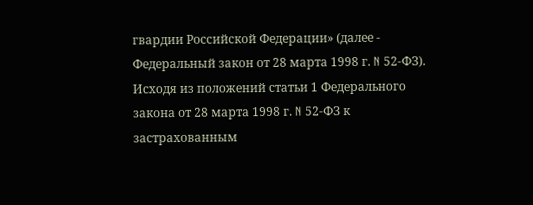гвардии Российской Федерации» (далее - Федеральный закон от 28 марта 1998 г. N 52-ФЗ). Исходя из положений статьи 1 Федерального закона от 28 марта 1998 г. N 52-ФЗ к застрахованным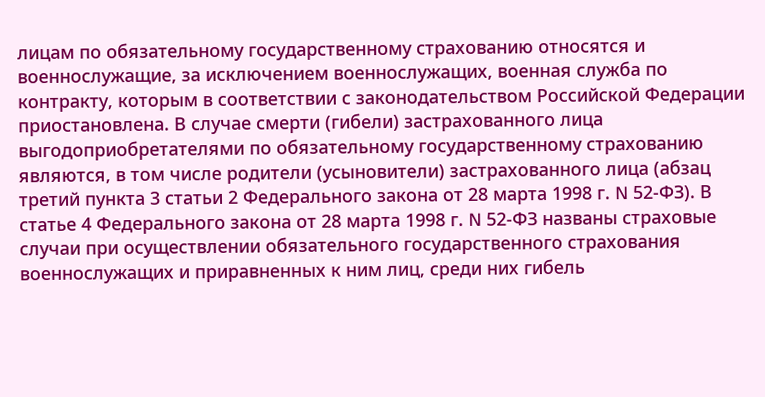лицам по обязательному государственному страхованию относятся и военнослужащие, за исключением военнослужащих, военная служба по контракту, которым в соответствии с законодательством Российской Федерации приостановлена. В случае смерти (гибели) застрахованного лица выгодоприобретателями по обязательному государственному страхованию являются, в том числе родители (усыновители) застрахованного лица (абзац третий пункта 3 статьи 2 Федерального закона от 28 марта 1998 г. N 52-ФЗ). В статье 4 Федерального закона от 28 марта 1998 г. N 52-ФЗ названы страховые случаи при осуществлении обязательного государственного страхования военнослужащих и приравненных к ним лиц, среди них гибель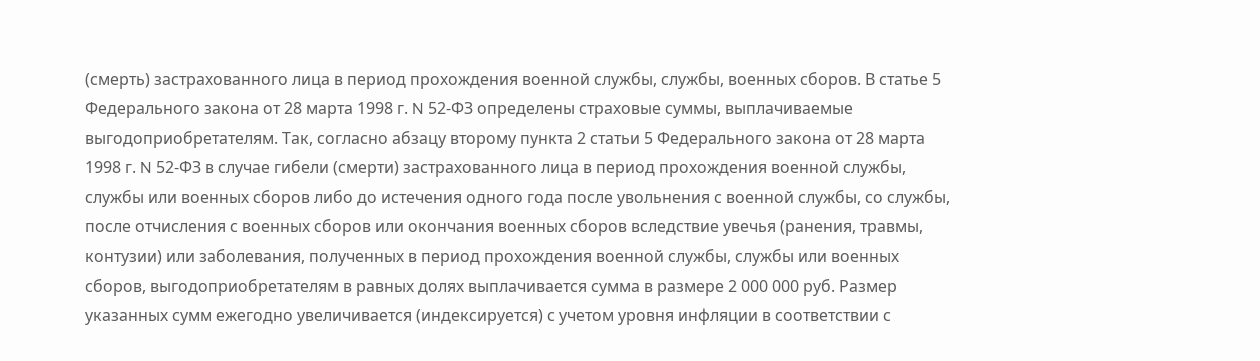(смерть) застрахованного лица в период прохождения военной службы, службы, военных сборов. В статье 5 Федерального закона от 28 марта 1998 г. N 52-ФЗ определены страховые суммы, выплачиваемые выгодоприобретателям. Так, согласно абзацу второму пункта 2 статьи 5 Федерального закона от 28 марта 1998 г. N 52-ФЗ в случае гибели (смерти) застрахованного лица в период прохождения военной службы, службы или военных сборов либо до истечения одного года после увольнения с военной службы, со службы, после отчисления с военных сборов или окончания военных сборов вследствие увечья (ранения, травмы, контузии) или заболевания, полученных в период прохождения военной службы, службы или военных сборов, выгодоприобретателям в равных долях выплачивается сумма в размере 2 000 000 руб. Размер указанных сумм ежегодно увеличивается (индексируется) с учетом уровня инфляции в соответствии с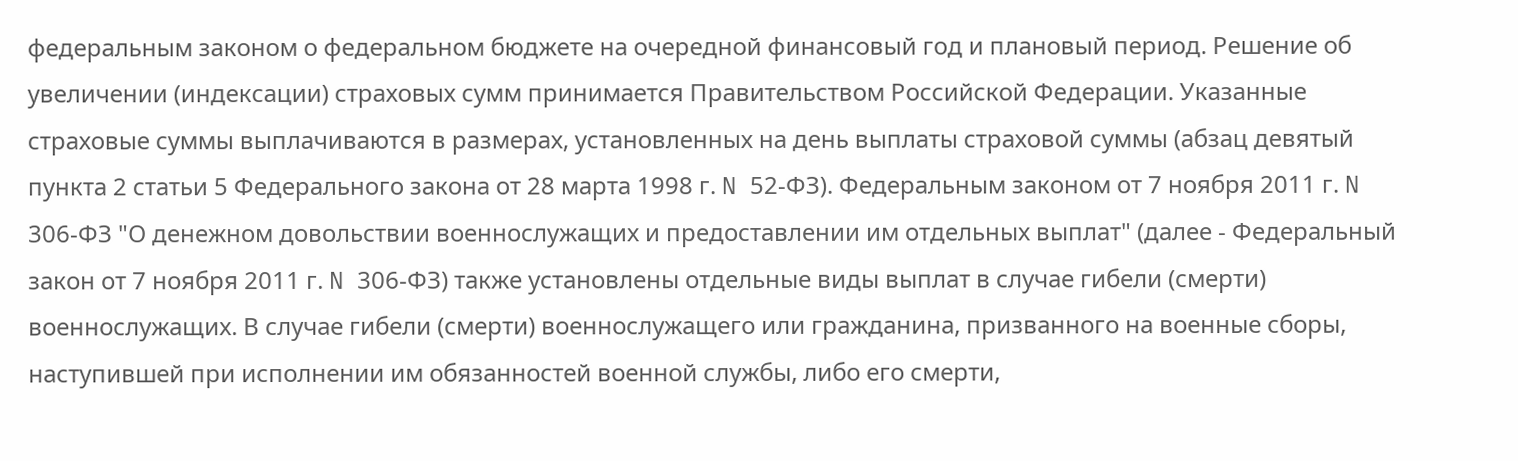федеральным законом о федеральном бюджете на очередной финансовый год и плановый период. Решение об увеличении (индексации) страховых сумм принимается Правительством Российской Федерации. Указанные страховые суммы выплачиваются в размерах, установленных на день выплаты страховой суммы (абзац девятый пункта 2 статьи 5 Федерального закона от 28 марта 1998 г. N 52-ФЗ). Федеральным законом от 7 ноября 2011 г. N 306-ФЗ "О денежном довольствии военнослужащих и предоставлении им отдельных выплат" (далее - Федеральный закон от 7 ноября 2011 г. N 306-ФЗ) также установлены отдельные виды выплат в случае гибели (смерти) военнослужащих. В случае гибели (смерти) военнослужащего или гражданина, призванного на военные сборы, наступившей при исполнении им обязанностей военной службы, либо его смерти,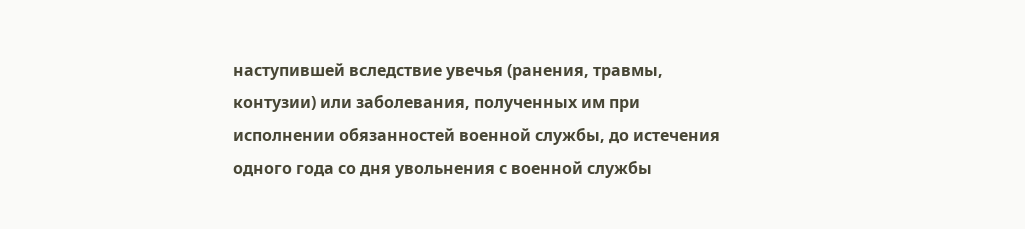наступившей вследствие увечья (ранения, травмы, контузии) или заболевания, полученных им при исполнении обязанностей военной службы, до истечения одного года со дня увольнения с военной службы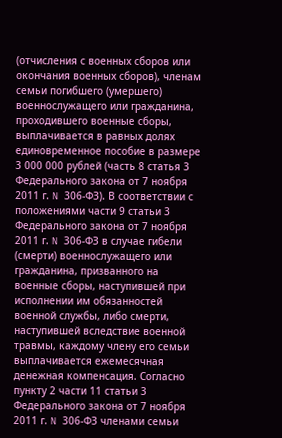(отчисления с военных сборов или окончания военных сборов), членам семьи погибшего (умершего) военнослужащего или гражданина, проходившего военные сборы, выплачивается в равных долях единовременное пособие в размере 3 000 000 рублей (часть 8 статья 3 Федерального закона от 7 ноября 2011 г. N 306-ФЗ). В соответствии с положениями части 9 статьи 3 Федерального закона от 7 ноября 2011 г. N 306-ФЗ в случае гибели (смерти) военнослужащего или гражданина, призванного на военные сборы, наступившей при исполнении им обязанностей военной службы, либо смерти, наступившей вследствие военной травмы, каждому члену его семьи выплачивается ежемесячная денежная компенсация. Согласно пункту 2 части 11 статьи 3 Федерального закона от 7 ноября 2011 г. N 306-ФЗ членами семьи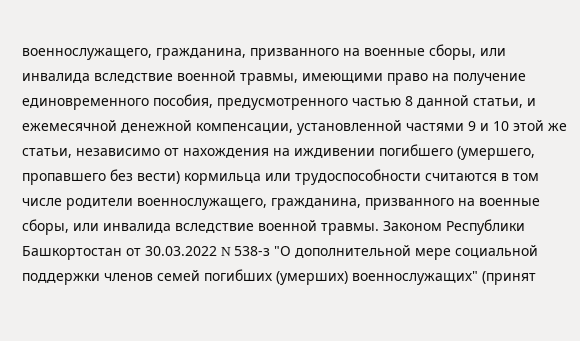военнослужащего, гражданина, призванного на военные сборы, или инвалида вследствие военной травмы, имеющими право на получение единовременного пособия, предусмотренного частью 8 данной статьи, и ежемесячной денежной компенсации, установленной частями 9 и 10 этой же статьи, независимо от нахождения на иждивении погибшего (умершего, пропавшего без вести) кормильца или трудоспособности считаются в том числе родители военнослужащего, гражданина, призванного на военные сборы, или инвалида вследствие военной травмы. Законом Республики Башкортостан от 30.03.2022 N 538-з "О дополнительной мере социальной поддержки членов семей погибших (умерших) военнослужащих" (принят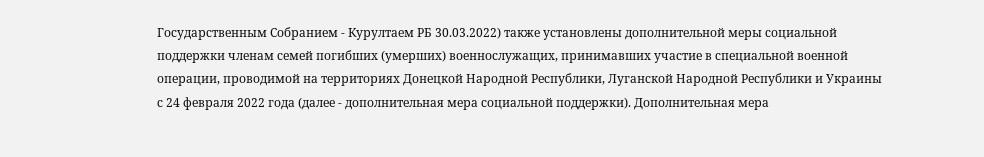Государственным Собранием - Курултаем РБ 30.03.2022) также установлены дополнительной меры социальной поддержки членам семей погибших (умерших) военнослужащих, принимавших участие в специальной военной операции, проводимой на территориях Донецкой Народной Республики, Луганской Народной Республики и Украины с 24 февраля 2022 года (далее - дополнительная мера социальной поддержки). Дополнительная мера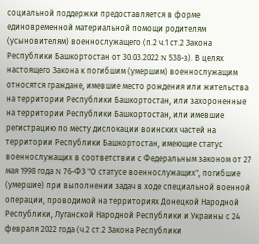социальной поддержки предоставляется в форме единовременной материальной помощи родителям (усыновителям) военнослужащего (п.2 ч.1 ст.2 Закона Республики Башкортостан от 30.03.2022 N 538-з). В целях настоящего Закона к погибшим (умершим) военнослужащим относятся граждане, имевшие место рождения или жительства на территории Республики Башкортостан, или захороненные на территории Республики Башкортостан, или имевшие регистрацию по месту дислокации воинских частей на территории Республики Башкортостан, имеющие статус военнослужащих в соответствии с Федеральным законом от 27 мая 1998 года N 76-ФЗ "О статусе военнослужащих", погибшие (умершие) при выполнении задач в ходе специальной военной операции, проводимой на территориях Донецкой Народной Республики, Луганской Народной Республики и Украины с 24 февраля 2022 года (ч.2 ст.2 Закона Республики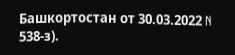Башкортостан от 30.03.2022 N 538-з).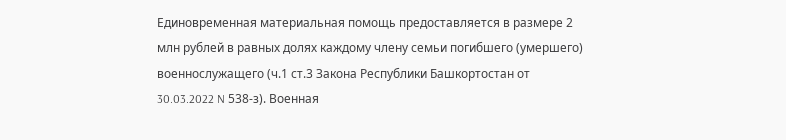Единовременная материальная помощь предоставляется в размере 2 млн рублей в равных долях каждому члену семьи погибшего (умершего) военнослужащего (ч.1 ст.3 Закона Республики Башкортостан от 30.03.2022 N 538-з). Военная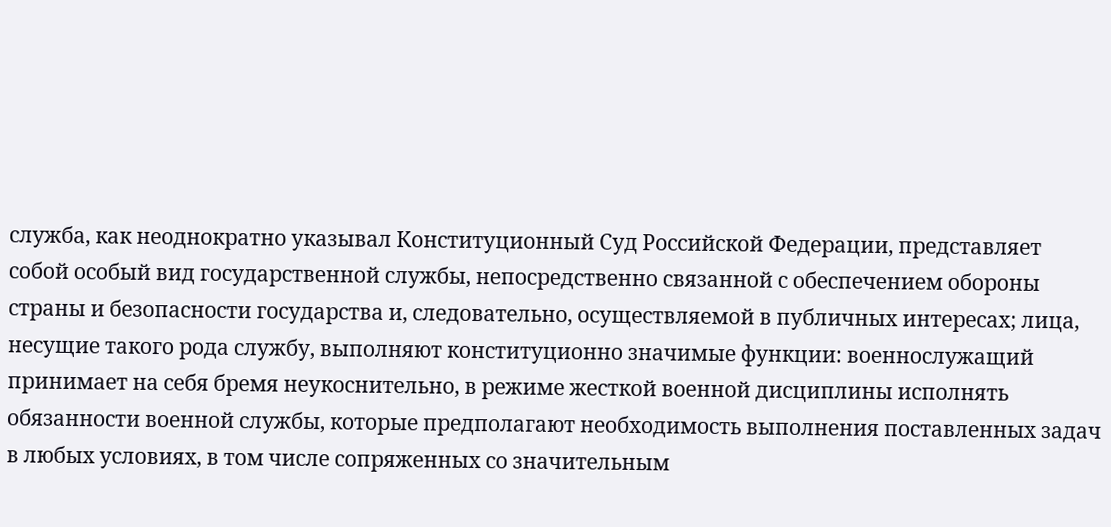служба, как неоднократно указывал Конституционный Суд Российской Федерации, представляет собой особый вид государственной службы, непосредственно связанной с обеспечением обороны страны и безопасности государства и, следовательно, осуществляемой в публичных интересах; лица, несущие такого рода службу, выполняют конституционно значимые функции: военнослужащий принимает на себя бремя неукоснительно, в режиме жесткой военной дисциплины исполнять обязанности военной службы, которые предполагают необходимость выполнения поставленных задач в любых условиях, в том числе сопряженных со значительным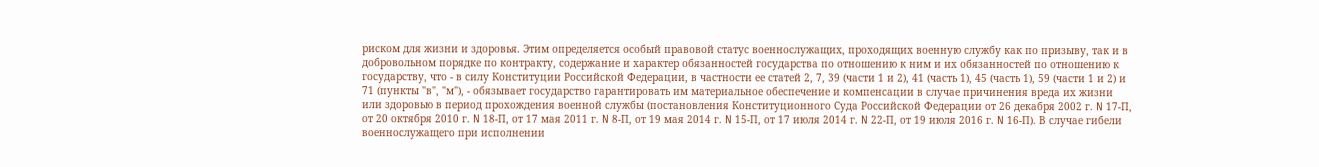риском для жизни и здоровья. Этим определяется особый правовой статус военнослужащих, проходящих военную службу как по призыву, так и в добровольном порядке по контракту, содержание и характер обязанностей государства по отношению к ним и их обязанностей по отношению к государству, что - в силу Конституции Российской Федерации, в частности ее статей 2, 7, 39 (части 1 и 2), 41 (часть 1), 45 (часть 1), 59 (части 1 и 2) и 71 (пункты "в", "м"), - обязывает государство гарантировать им материальное обеспечение и компенсации в случае причинения вреда их жизни или здоровью в период прохождения военной службы (постановления Конституционного Суда Российской Федерации от 26 декабря 2002 г. N 17-П, от 20 октября 2010 г. N 18-П, от 17 мая 2011 г. N 8-П, от 19 мая 2014 г. N 15-П, от 17 июля 2014 г. N 22-П, от 19 июля 2016 г. N 16-П). В случае гибели военнослужащего при исполнении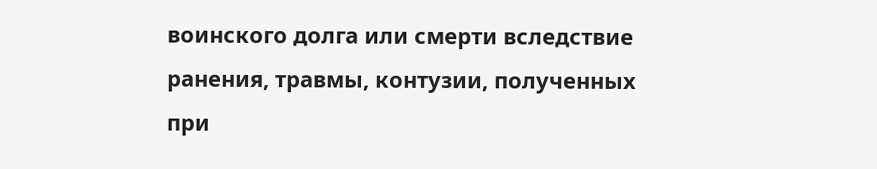воинского долга или смерти вследствие ранения, травмы, контузии, полученных при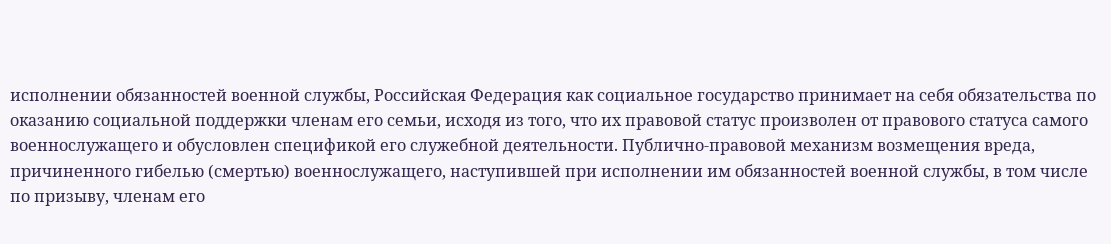исполнении обязанностей военной службы, Российская Федерация как социальное государство принимает на себя обязательства по оказанию социальной поддержки членам его семьи, исходя из того, что их правовой статус произволен от правового статуса самого военнослужащего и обусловлен спецификой его служебной деятельности. Публично-правовой механизм возмещения вреда, причиненного гибелью (смертью) военнослужащего, наступившей при исполнении им обязанностей военной службы, в том числе по призыву, членам его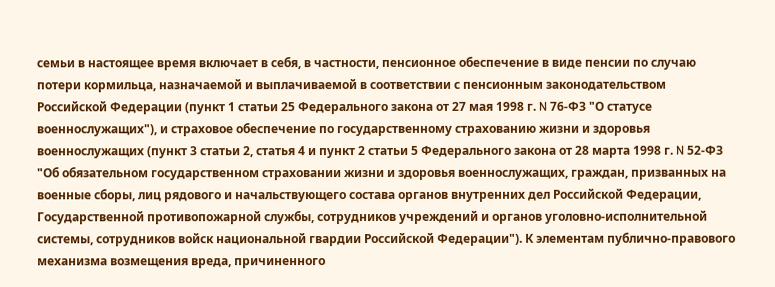семьи в настоящее время включает в себя, в частности, пенсионное обеспечение в виде пенсии по случаю потери кормильца, назначаемой и выплачиваемой в соответствии с пенсионным законодательством Российской Федерации (пункт 1 статьи 25 Федерального закона от 27 мая 1998 г. N 76-ФЗ "О статусе военнослужащих"), и страховое обеспечение по государственному страхованию жизни и здоровья военнослужащих (пункт 3 статьи 2, статья 4 и пункт 2 статьи 5 Федерального закона от 28 марта 1998 г. N 52-ФЗ "Об обязательном государственном страховании жизни и здоровья военнослужащих, граждан, призванных на военные сборы, лиц рядового и начальствующего состава органов внутренних дел Российской Федерации, Государственной противопожарной службы, сотрудников учреждений и органов уголовно-исполнительной системы, сотрудников войск национальной гвардии Российской Федерации"). К элементам публично-правового механизма возмещения вреда, причиненного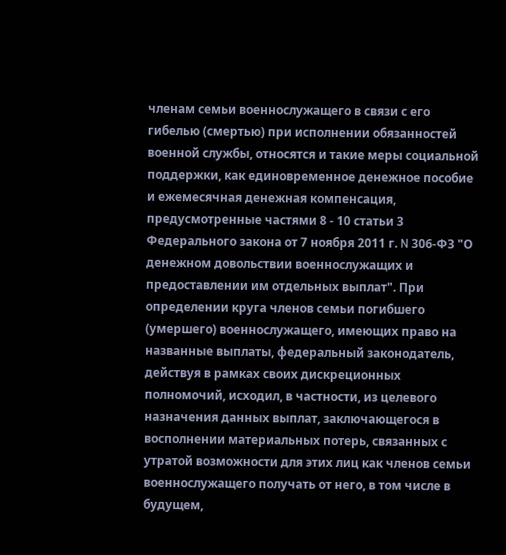членам семьи военнослужащего в связи с его гибелью (смертью) при исполнении обязанностей военной службы, относятся и такие меры социальной поддержки, как единовременное денежное пособие и ежемесячная денежная компенсация, предусмотренные частями 8 - 10 статьи 3 Федерального закона от 7 ноября 2011 г. N 306-ФЗ "О денежном довольствии военнослужащих и предоставлении им отдельных выплат". При определении круга членов семьи погибшего (умершего) военнослужащего, имеющих право на названные выплаты, федеральный законодатель, действуя в рамках своих дискреционных полномочий, исходил, в частности, из целевого назначения данных выплат, заключающегося в восполнении материальных потерь, связанных с утратой возможности для этих лиц как членов семьи военнослужащего получать от него, в том числе в будущем,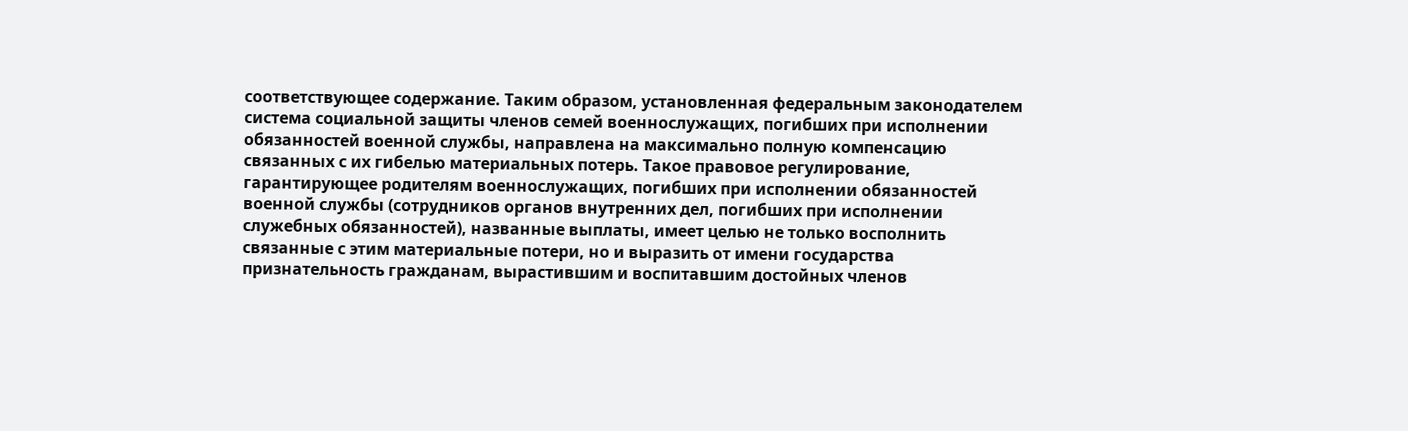соответствующее содержание. Таким образом, установленная федеральным законодателем система социальной защиты членов семей военнослужащих, погибших при исполнении обязанностей военной службы, направлена на максимально полную компенсацию связанных с их гибелью материальных потерь. Такое правовое регулирование, гарантирующее родителям военнослужащих, погибших при исполнении обязанностей военной службы (сотрудников органов внутренних дел, погибших при исполнении служебных обязанностей), названные выплаты, имеет целью не только восполнить связанные с этим материальные потери, но и выразить от имени государства признательность гражданам, вырастившим и воспитавшим достойных членов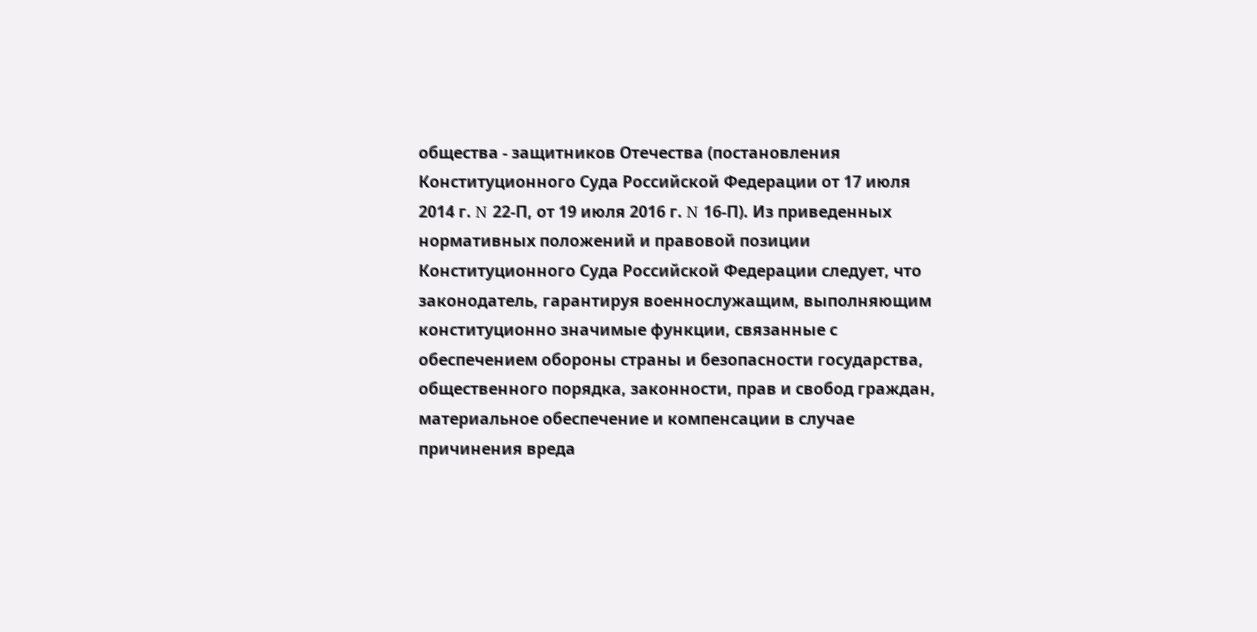общества - защитников Отечества (постановления Конституционного Суда Российской Федерации от 17 июля 2014 г. N 22-П, от 19 июля 2016 г. N 16-П). Из приведенных нормативных положений и правовой позиции Конституционного Суда Российской Федерации следует, что законодатель, гарантируя военнослужащим, выполняющим конституционно значимые функции, связанные с обеспечением обороны страны и безопасности государства, общественного порядка, законности, прав и свобод граждан, материальное обеспечение и компенсации в случае причинения вреда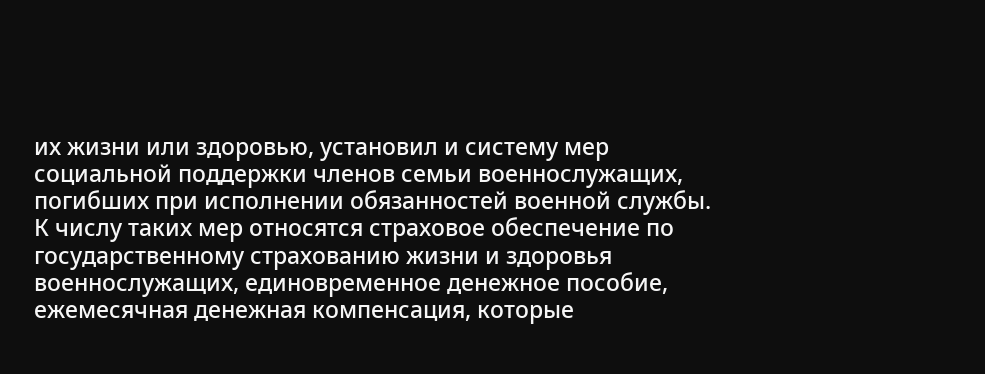их жизни или здоровью, установил и систему мер социальной поддержки членов семьи военнослужащих, погибших при исполнении обязанностей военной службы. К числу таких мер относятся страховое обеспечение по государственному страхованию жизни и здоровья военнослужащих, единовременное денежное пособие, ежемесячная денежная компенсация, которые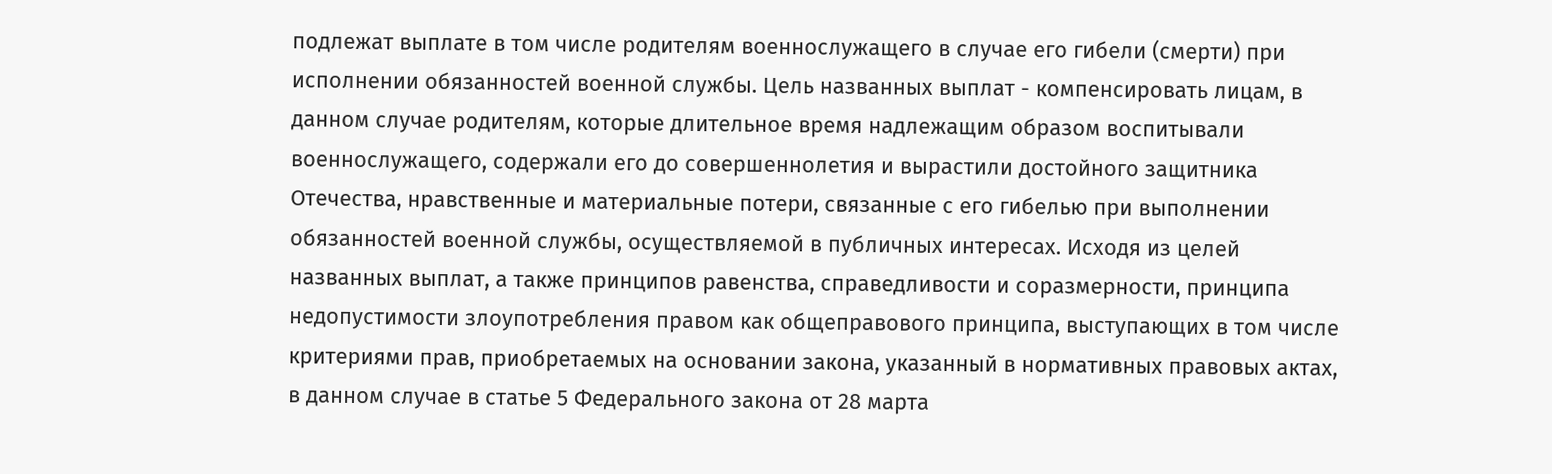подлежат выплате в том числе родителям военнослужащего в случае его гибели (смерти) при исполнении обязанностей военной службы. Цель названных выплат - компенсировать лицам, в данном случае родителям, которые длительное время надлежащим образом воспитывали военнослужащего, содержали его до совершеннолетия и вырастили достойного защитника Отечества, нравственные и материальные потери, связанные с его гибелью при выполнении обязанностей военной службы, осуществляемой в публичных интересах. Исходя из целей названных выплат, а также принципов равенства, справедливости и соразмерности, принципа недопустимости злоупотребления правом как общеправового принципа, выступающих в том числе критериями прав, приобретаемых на основании закона, указанный в нормативных правовых актах, в данном случае в статье 5 Федерального закона от 28 марта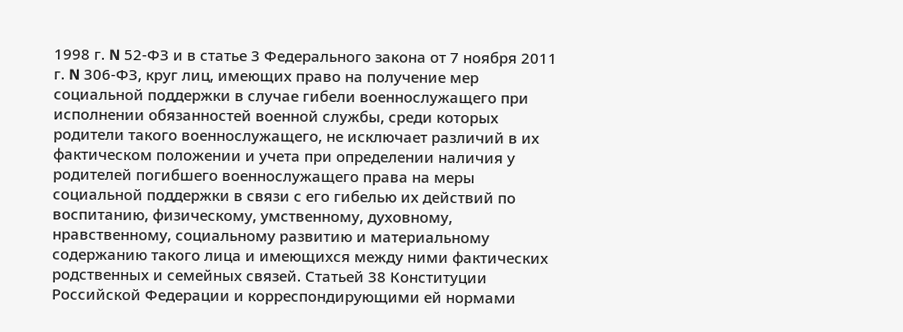1998 г. N 52-ФЗ и в статье 3 Федерального закона от 7 ноября 2011 г. N 306-ФЗ, круг лиц, имеющих право на получение мер социальной поддержки в случае гибели военнослужащего при исполнении обязанностей военной службы, среди которых родители такого военнослужащего, не исключает различий в их фактическом положении и учета при определении наличия у родителей погибшего военнослужащего права на меры социальной поддержки в связи с его гибелью их действий по воспитанию, физическому, умственному, духовному, нравственному, социальному развитию и материальному содержанию такого лица и имеющихся между ними фактических родственных и семейных связей. Статьей 38 Конституции Российской Федерации и корреспондирующими ей нормами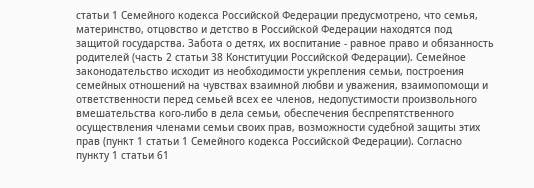статьи 1 Семейного кодекса Российской Федерации предусмотрено, что семья, материнство, отцовство и детство в Российской Федерации находятся под защитой государства. Забота о детях, их воспитание - равное право и обязанность родителей (часть 2 статьи 38 Конституции Российской Федерации). Семейное законодательство исходит из необходимости укрепления семьи, построения семейных отношений на чувствах взаимной любви и уважения, взаимопомощи и ответственности перед семьей всех ее членов, недопустимости произвольного вмешательства кого-либо в дела семьи, обеспечения беспрепятственного осуществления членами семьи своих прав, возможности судебной защиты этих прав (пункт 1 статьи 1 Семейного кодекса Российской Федерации). Согласно пункту 1 статьи 61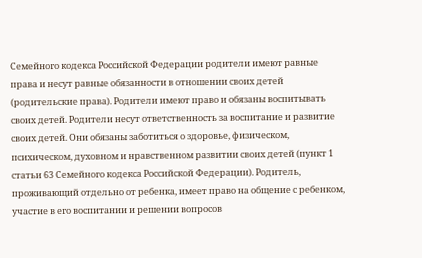Семейного кодекса Российской Федерации родители имеют равные права и несут равные обязанности в отношении своих детей (родительские права). Родители имеют право и обязаны воспитывать своих детей. Родители несут ответственность за воспитание и развитие своих детей. Они обязаны заботиться о здоровье, физическом, психическом, духовном и нравственном развитии своих детей (пункт 1 статьи 63 Семейного кодекса Российской Федерации). Родитель, проживающий отдельно от ребенка, имеет право на общение с ребенком, участие в его воспитании и решении вопросов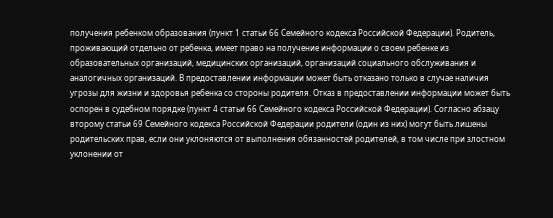получения ребенком образования (пункт 1 статьи 66 Семейного кодекса Российской Федерации). Родитель, проживающий отдельно от ребенка, имеет право на получение информации о своем ребенке из образовательных организаций, медицинских организаций, организаций социального обслуживания и аналогичных организаций. В предоставлении информации может быть отказано только в случае наличия угрозы для жизни и здоровья ребенка со стороны родителя. Отказ в предоставлении информации может быть оспорен в судебном порядке (пункт 4 статьи 66 Семейного кодекса Российской Федерации). Согласно абзацу второму статьи 69 Семейного кодекса Российской Федерации родители (один из них) могут быть лишены родительских прав, если они уклоняются от выполнения обязанностей родителей, в том числе при злостном уклонении от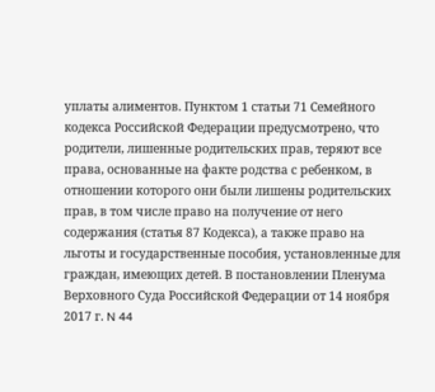уплаты алиментов. Пунктом 1 статьи 71 Семейного кодекса Российской Федерации предусмотрено, что родители, лишенные родительских прав, теряют все права, основанные на факте родства с ребенком, в отношении которого они были лишены родительских прав, в том числе право на получение от него содержания (статья 87 Кодекса), а также право на льготы и государственные пособия, установленные для граждан, имеющих детей. В постановлении Пленума Верховного Суда Российской Федерации от 14 ноября 2017 г. N 44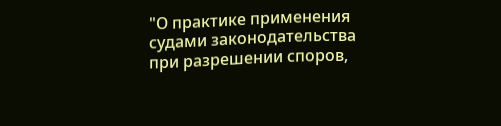"О практике применения судами законодательства при разрешении споров,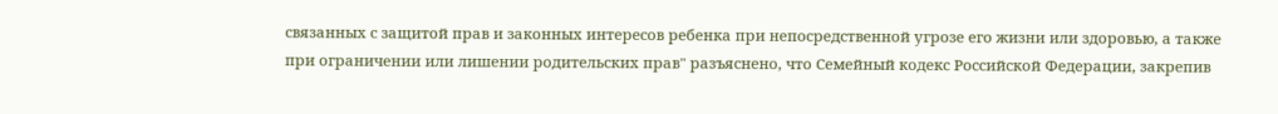связанных с защитой прав и законных интересов ребенка при непосредственной угрозе его жизни или здоровью, а также при ограничении или лишении родительских прав" разъяснено, что Семейный кодекс Российской Федерации, закрепив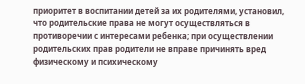приоритет в воспитании детей за их родителями, установил, что родительские права не могут осуществляться в противоречии с интересами ребенка; при осуществлении родительских прав родители не вправе причинять вред физическому и психическому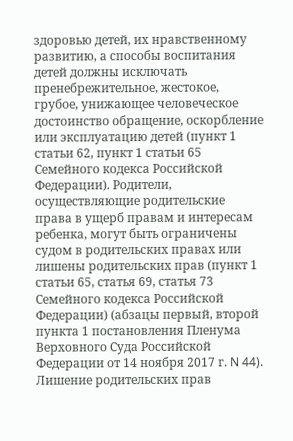здоровью детей, их нравственному развитию, а способы воспитания детей должны исключать пренебрежительное, жестокое, грубое, унижающее человеческое достоинство обращение, оскорбление или эксплуатацию детей (пункт 1 статьи 62, пункт 1 статьи 65 Семейного кодекса Российской Федерации). Родители, осуществляющие родительские права в ущерб правам и интересам ребенка, могут быть ограничены судом в родительских правах или лишены родительских прав (пункт 1 статьи 65, статья 69, статья 73 Семейного кодекса Российской Федерации) (абзацы первый, второй пункта 1 постановления Пленума Верховного Суда Российской Федерации от 14 ноября 2017 г. N 44). Лишение родительских прав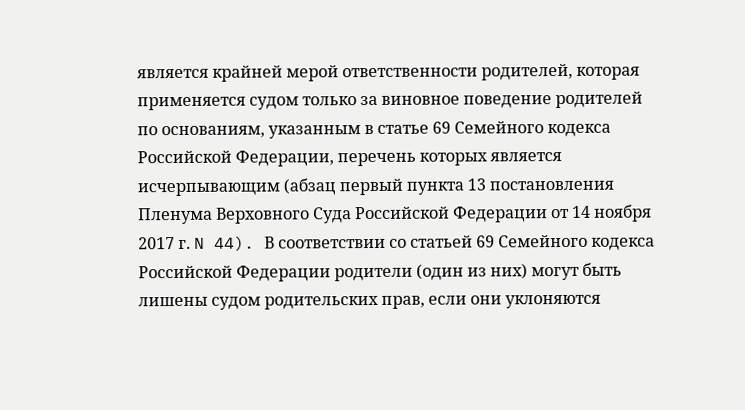является крайней мерой ответственности родителей, которая применяется судом только за виновное поведение родителей по основаниям, указанным в статье 69 Семейного кодекса Российской Федерации, перечень которых является исчерпывающим (абзац первый пункта 13 постановления Пленума Верховного Суда Российской Федерации от 14 ноября 2017 г. N 44). В соответствии со статьей 69 Семейного кодекса Российской Федерации родители (один из них) могут быть лишены судом родительских прав, если они уклоняются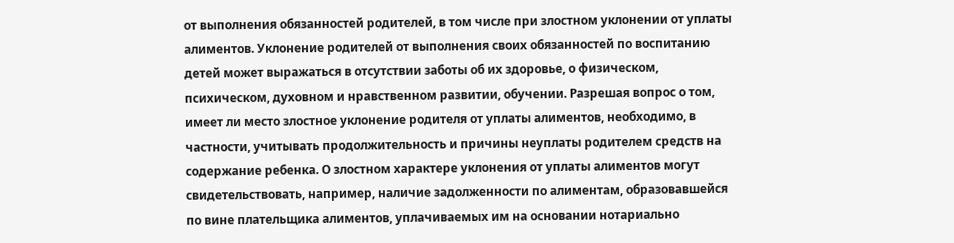от выполнения обязанностей родителей, в том числе при злостном уклонении от уплаты алиментов. Уклонение родителей от выполнения своих обязанностей по воспитанию детей может выражаться в отсутствии заботы об их здоровье, о физическом, психическом, духовном и нравственном развитии, обучении. Разрешая вопрос о том, имеет ли место злостное уклонение родителя от уплаты алиментов, необходимо, в частности, учитывать продолжительность и причины неуплаты родителем средств на содержание ребенка. О злостном характере уклонения от уплаты алиментов могут свидетельствовать, например, наличие задолженности по алиментам, образовавшейся по вине плательщика алиментов, уплачиваемых им на основании нотариально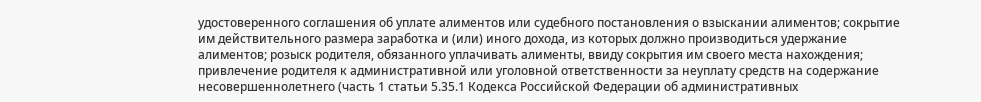удостоверенного соглашения об уплате алиментов или судебного постановления о взыскании алиментов; сокрытие им действительного размера заработка и (или) иного дохода, из которых должно производиться удержание алиментов; розыск родителя, обязанного уплачивать алименты, ввиду сокрытия им своего места нахождения; привлечение родителя к административной или уголовной ответственности за неуплату средств на содержание несовершеннолетнего (часть 1 статьи 5.35.1 Кодекса Российской Федерации об административных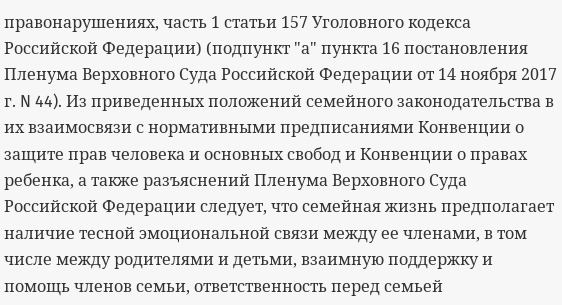правонарушениях, часть 1 статьи 157 Уголовного кодекса Российской Федерации) (подпункт "а" пункта 16 постановления Пленума Верховного Суда Российской Федерации от 14 ноября 2017 г. N 44). Из приведенных положений семейного законодательства в их взаимосвязи с нормативными предписаниями Конвенции о защите прав человека и основных свобод и Конвенции о правах ребенка, а также разъяснений Пленума Верховного Суда Российской Федерации следует, что семейная жизнь предполагает наличие тесной эмоциональной связи между ее членами, в том числе между родителями и детьми, взаимную поддержку и помощь членов семьи, ответственность перед семьей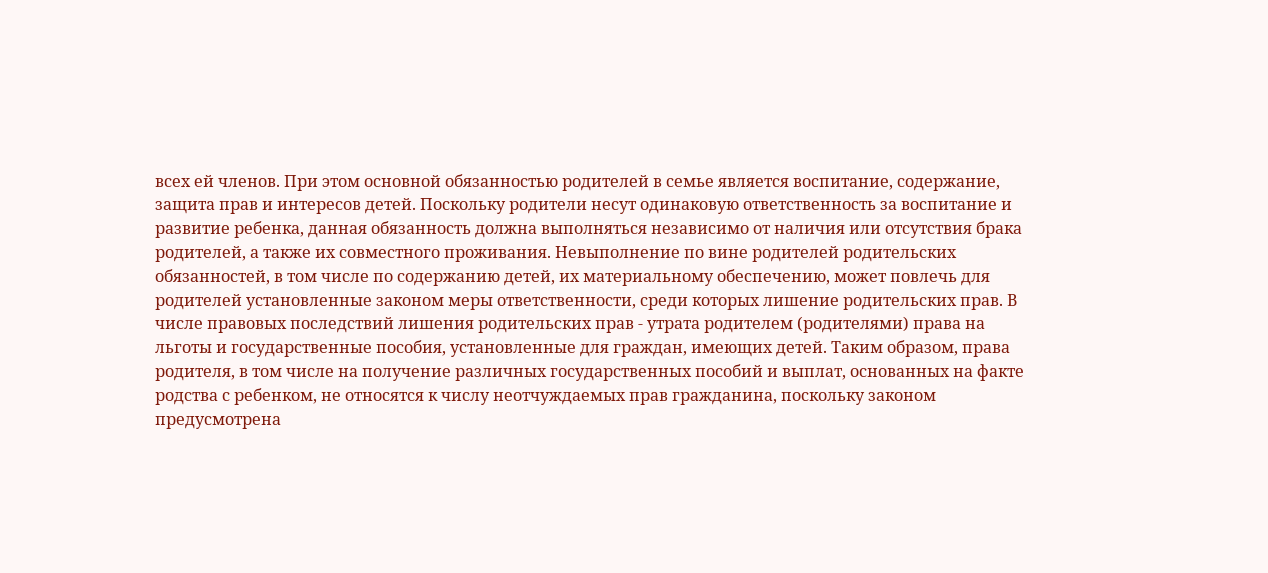всех ей членов. При этом основной обязанностью родителей в семье является воспитание, содержание, защита прав и интересов детей. Поскольку родители несут одинаковую ответственность за воспитание и развитие ребенка, данная обязанность должна выполняться независимо от наличия или отсутствия брака родителей, а также их совместного проживания. Невыполнение по вине родителей родительских обязанностей, в том числе по содержанию детей, их материальному обеспечению, может повлечь для родителей установленные законом меры ответственности, среди которых лишение родительских прав. В числе правовых последствий лишения родительских прав - утрата родителем (родителями) права на льготы и государственные пособия, установленные для граждан, имеющих детей. Таким образом, права родителя, в том числе на получение различных государственных пособий и выплат, основанных на факте родства с ребенком, не относятся к числу неотчуждаемых прав гражданина, поскольку законом предусмотрена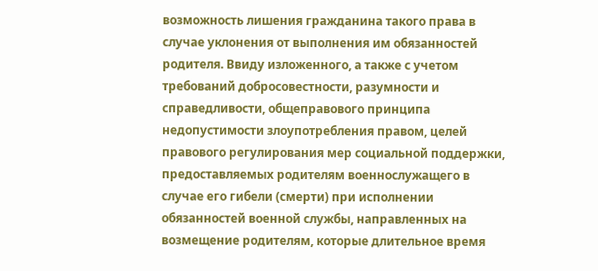возможность лишения гражданина такого права в случае уклонения от выполнения им обязанностей родителя. Ввиду изложенного, а также с учетом требований добросовестности, разумности и справедливости, общеправового принципа недопустимости злоупотребления правом, целей правового регулирования мер социальной поддержки, предоставляемых родителям военнослужащего в случае его гибели (смерти) при исполнении обязанностей военной службы, направленных на возмещение родителям, которые длительное время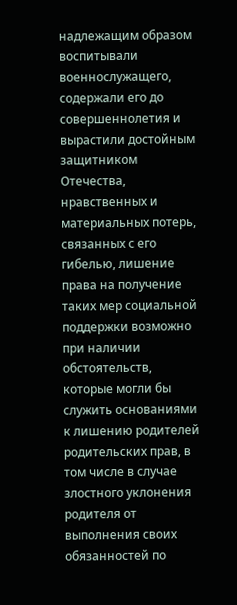надлежащим образом воспитывали военнослужащего, содержали его до совершеннолетия и вырастили достойным защитником Отечества, нравственных и материальных потерь, связанных с его гибелью, лишение права на получение таких мер социальной поддержки возможно при наличии обстоятельств, которые могли бы служить основаниями к лишению родителей родительских прав, в том числе в случае злостного уклонения родителя от выполнения своих обязанностей по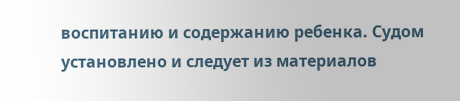воспитанию и содержанию ребенка. Судом установлено и следует из материалов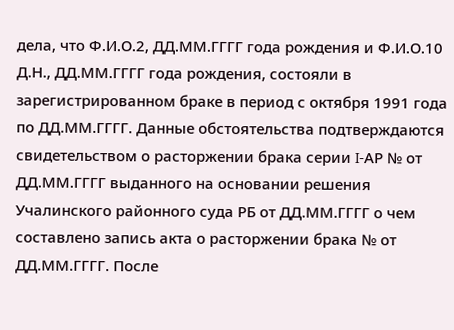дела, что Ф.И.О.2, ДД.ММ.ГГГГ года рождения и Ф.И.О.10 Д.Н., ДД.ММ.ГГГГ года рождения, состояли в зарегистрированном браке в период с октября 1991 года по ДД.ММ.ГГГГ. Данные обстоятельства подтверждаются свидетельством о расторжении брака серии I-АР № от ДД.ММ.ГГГГ выданного на основании решения Учалинского районного суда РБ от ДД.ММ.ГГГГ о чем составлено запись акта о расторжении брака № от ДД.ММ.ГГГГ. После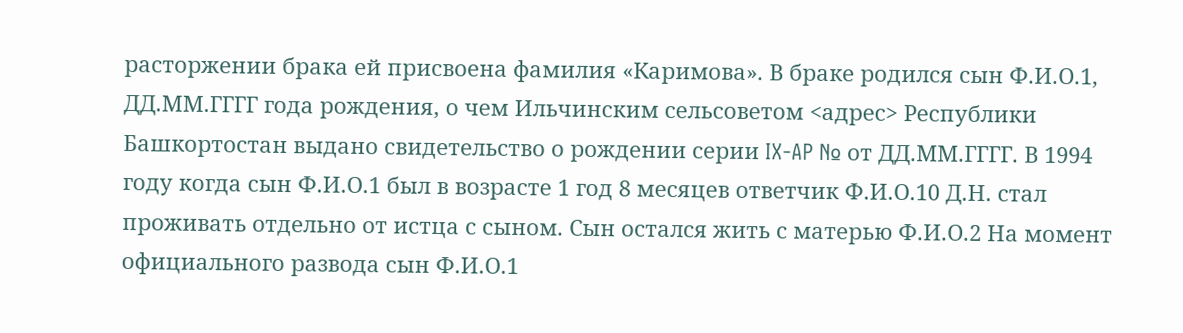расторжении брака ей присвоена фамилия «Каримова». В браке родился сын Ф.И.О.1, ДД.ММ.ГГГГ года рождения, о чем Ильчинским сельсоветом <адрес> Республики Башкортостан выдано свидетельство о рождении серии IX-AP № от ДД.ММ.ГГГГ. В 1994 году когда сын Ф.И.О.1 был в возрасте 1 год 8 месяцев ответчик Ф.И.О.10 Д.Н. стал проживать отдельно от истца с сыном. Сын остался жить с матерью Ф.И.О.2 На момент официального развода сын Ф.И.О.1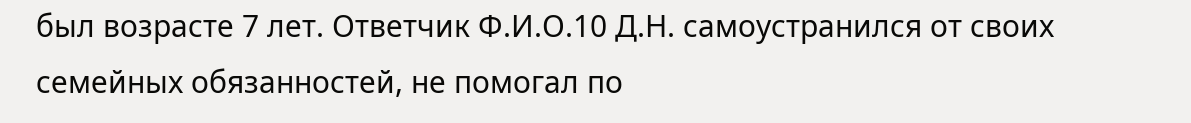был возрасте 7 лет. Ответчик Ф.И.О.10 Д.Н. самоустранился от своих семейных обязанностей, не помогал по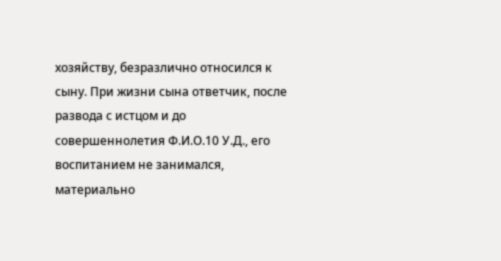хозяйству, безразлично относился к сыну. При жизни сына ответчик, после развода с истцом и до совершеннолетия Ф.И.О.10 У.Д., его воспитанием не занимался, материально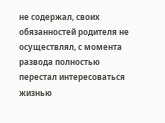не содержал, своих обязанностей родителя не осуществлял, с момента развода полностью перестал интересоваться жизнью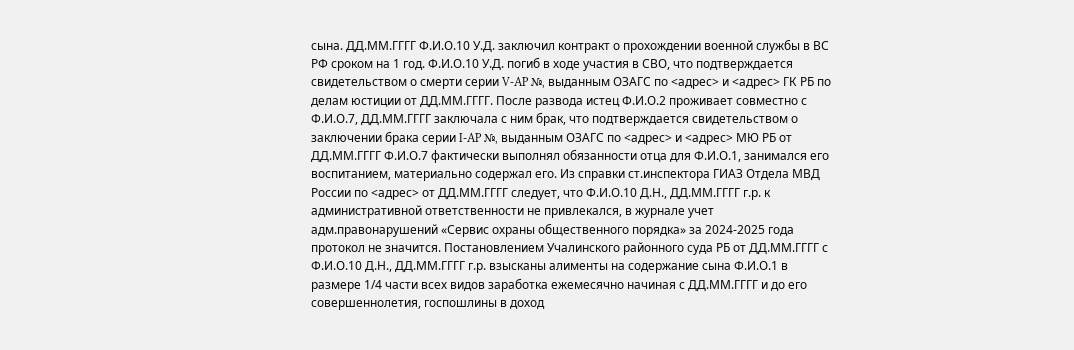сына. ДД.ММ.ГГГГ Ф.И.О.10 У.Д. заключил контракт о прохождении военной службы в ВС РФ сроком на 1 год. Ф.И.О.10 У.Д. погиб в ходе участия в СВО, что подтверждается свидетельством о смерти серии V-AP №, выданным ОЗАГС по <адрес> и <адрес> ГК РБ по делам юстиции от ДД.ММ.ГГГГ. После развода истец Ф.И.О.2 проживает совместно с Ф.И.О.7, ДД.ММ.ГГГГ заключала с ним брак, что подтверждается свидетельством о заключении брака серии I-AP №, выданным ОЗАГС по <адрес> и <адрес> МЮ РБ от ДД.ММ.ГГГГ Ф.И.О.7 фактически выполнял обязанности отца для Ф.И.О.1, занимался его воспитанием, материально содержал его. Из справки ст.инспектора ГИАЗ Отдела МВД России по <адрес> от ДД.ММ.ГГГГ следует, что Ф.И.О.10 Д.Н., ДД.ММ.ГГГГ г.р. к административной ответственности не привлекался, в журнале учет адм.правонарушений «Сервис охраны общественного порядка» за 2024-2025 года протокол не значится. Постановлением Учалинского районного суда РБ от ДД.ММ.ГГГГ с Ф.И.О.10 Д.Н., ДД.ММ.ГГГГ г.р. взысканы алименты на содержание сына Ф.И.О.1 в размере 1/4 части всех видов заработка ежемесячно начиная с ДД.ММ.ГГГГ и до его совершеннолетия, госпошлины в доход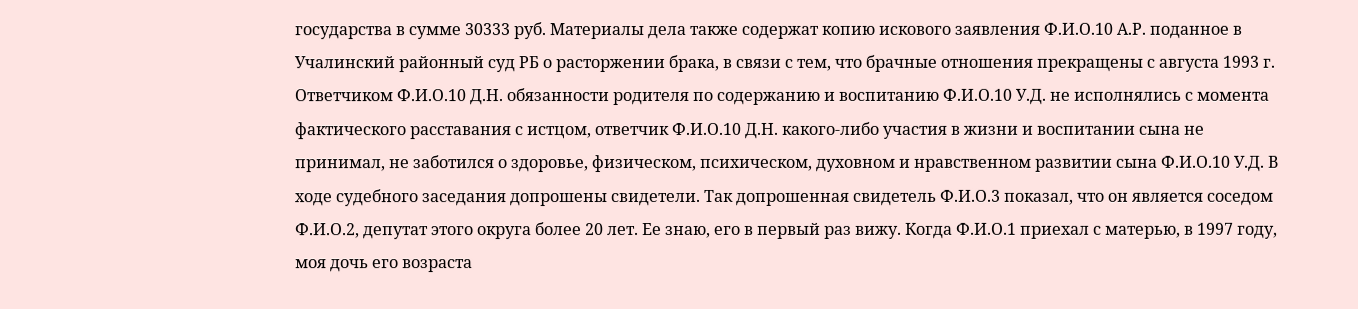государства в сумме 30333 руб. Материалы дела также содержат копию искового заявления Ф.И.О.10 А.Р. поданное в Учалинский районный суд РБ о расторжении брака, в связи с тем, что брачные отношения прекращены с августа 1993 г. Ответчиком Ф.И.О.10 Д.Н. обязанности родителя по содержанию и воспитанию Ф.И.О.10 У.Д. не исполнялись с момента фактического расставания с истцом, ответчик Ф.И.О.10 Д.Н. какого-либо участия в жизни и воспитании сына не принимал, не заботился о здоровье, физическом, психическом, духовном и нравственном развитии сына Ф.И.О.10 У.Д. В ходе судебного заседания допрошены свидетели. Так допрошенная свидетель Ф.И.О.3 показал, что он является соседом Ф.И.О.2, депутат этого округа более 20 лет. Ее знаю, его в первый раз вижу. Когда Ф.И.О.1 приехал с матерью, в 1997 году, моя дочь его возраста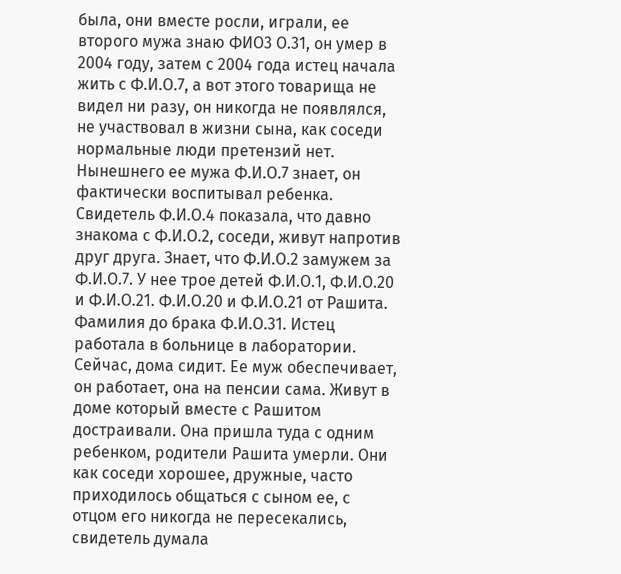была, они вместе росли, играли, ее второго мужа знаю ФИО3 О.31, он умер в 2004 году, затем с 2004 года истец начала жить с Ф.И.О.7, а вот этого товарища не видел ни разу, он никогда не появлялся, не участвовал в жизни сына, как соседи нормальные люди претензий нет. Нынешнего ее мужа Ф.И.О.7 знает, он фактически воспитывал ребенка. Свидетель Ф.И.О.4 показала, что давно знакома с Ф.И.О.2, соседи, живут напротив друг друга. Знает, что Ф.И.О.2 замужем за Ф.И.О.7. У нее трое детей Ф.И.О.1, Ф.И.О.20 и Ф.И.О.21. Ф.И.О.20 и Ф.И.О.21 от Рашита. Фамилия до брака Ф.И.О.31. Истец работала в больнице в лаборатории. Сейчас, дома сидит. Ее муж обеспечивает, он работает, она на пенсии сама. Живут в доме который вместе с Рашитом достраивали. Она пришла туда с одним ребенком, родители Рашита умерли. Они как соседи хорошее, дружные, часто приходилось общаться с сыном ее, с отцом его никогда не пересекались, свидетель думала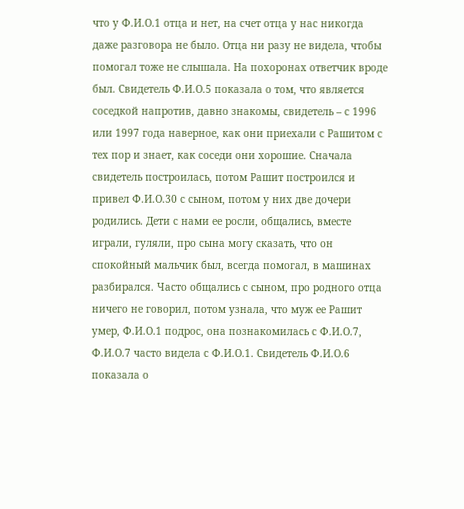что у Ф.И.О.1 отца и нет, на счет отца у нас никогда даже разговора не было. Отца ни разу не видела, чтобы помогал тоже не слышала. На похоронах ответчик вроде был. Свидетель Ф.И.О.5 показала о том, что является соседкой напротив, давно знакомы, свидетель – с 1996 или 1997 года наверное, как они приехали с Рашитом с тех пор и знает, как соседи они хорошие. Сначала свидетель построилась, потом Рашит построился и привел Ф.И.О.30 с сыном, потом у них две дочери родились. Дети с нами ее росли, общались, вместе играли, гуляли, про сына могу сказать, что он спокойный мальчик был, всегда помогал, в машинах разбирался. Часто общались с сыном, про родного отца ничего не говорил, потом узнала, что муж ее Рашит умер, Ф.И.О.1 подрос, она познакомилась с Ф.И.О.7, Ф.И.О.7 часто видела с Ф.И.О.1. Свидетель Ф.И.О.6 показала о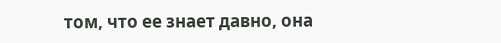том, что ее знает давно, она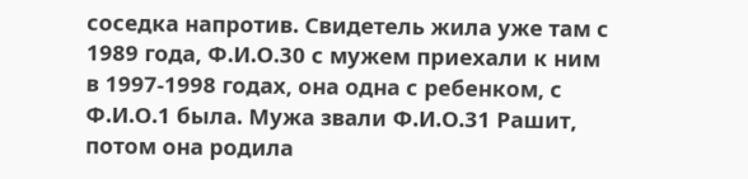соседка напротив. Свидетель жила уже там с 1989 года, Ф.И.О.30 с мужем приехали к ним в 1997-1998 годах, она одна с ребенком, с Ф.И.О.1 была. Мужа звали Ф.И.О.31 Рашит, потом она родила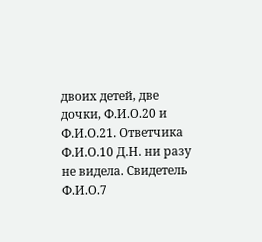двоих детей, две дочки, Ф.И.О.20 и Ф.И.О.21. Ответчика Ф.И.О.10 Д.Н. ни разу не видела. Свидетель Ф.И.О.7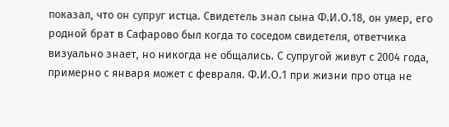показал, что он супруг истца. Свидетель знал сына Ф.И.О.18, он умер, его родной брат в Сафарово был когда то соседом свидетеля, ответчика визуально знает, но никогда не общались. С супругой живут с 2004 года, примерно с января может с февраля. Ф.И.О.1 при жизни про отца не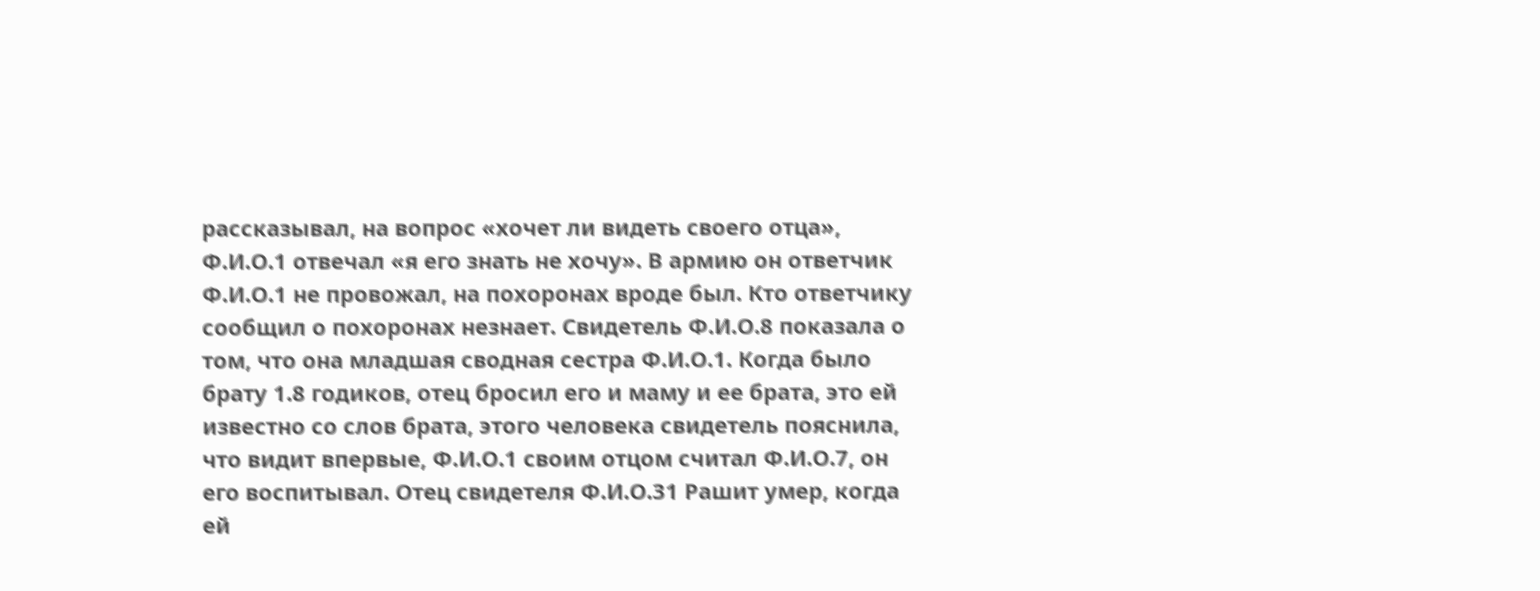рассказывал, на вопрос «хочет ли видеть своего отца», Ф.И.О.1 отвечал «я его знать не хочу». В армию он ответчик Ф.И.О.1 не провожал, на похоронах вроде был. Кто ответчику сообщил о похоронах незнает. Свидетель Ф.И.О.8 показала о том, что она младшая сводная сестра Ф.И.О.1. Когда было брату 1.8 годиков, отец бросил его и маму и ее брата, это ей известно со слов брата, этого человека свидетель пояснила, что видит впервые, Ф.И.О.1 своим отцом считал Ф.И.О.7, он его воспитывал. Отец свидетеля Ф.И.О.31 Рашит умер, когда ей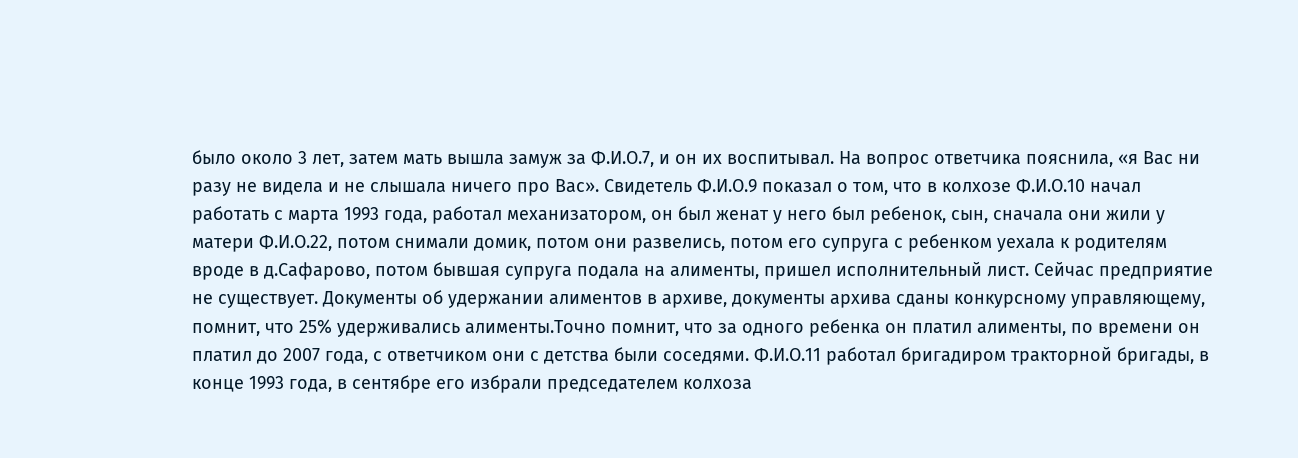было около 3 лет, затем мать вышла замуж за Ф.И.О.7, и он их воспитывал. На вопрос ответчика пояснила, «я Вас ни разу не видела и не слышала ничего про Вас». Свидетель Ф.И.О.9 показал о том, что в колхозе Ф.И.О.10 начал работать с марта 1993 года, работал механизатором, он был женат у него был ребенок, сын, сначала они жили у матери Ф.И.О.22, потом снимали домик, потом они развелись, потом его супруга с ребенком уехала к родителям вроде в д.Сафарово, потом бывшая супруга подала на алименты, пришел исполнительный лист. Сейчас предприятие не существует. Документы об удержании алиментов в архиве, документы архива сданы конкурсному управляющему, помнит, что 25% удерживались алименты.Точно помнит, что за одного ребенка он платил алименты, по времени он платил до 2007 года, с ответчиком они с детства были соседями. Ф.И.О.11 работал бригадиром тракторной бригады, в конце 1993 года, в сентябре его избрали председателем колхоза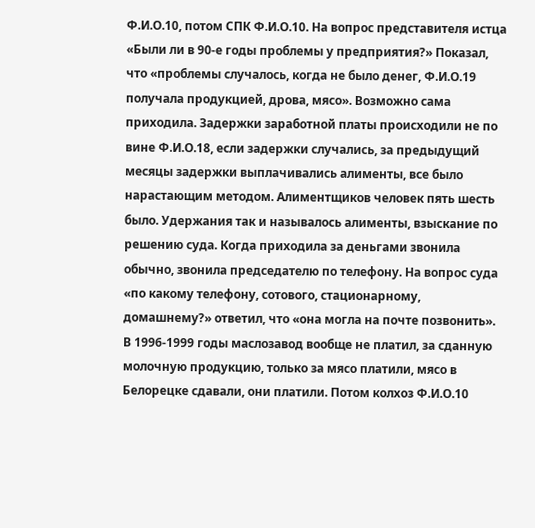Ф.И.О.10, потом СПК Ф.И.О.10. На вопрос представителя истца «Были ли в 90-е годы проблемы у предприятия?» Показал, что «проблемы случалось, когда не было денег, Ф.И.О.19 получала продукцией, дрова, мясо». Возможно сама приходила. Задержки заработной платы происходили не по вине Ф.И.О.18, если задержки случались, за предыдущий месяцы задержки выплачивались алименты, все было нарастающим методом. Алиментщиков человек пять шесть было. Удержания так и называлось алименты, взыскание по решению суда. Когда приходила за деньгами звонила обычно, звонила председателю по телефону. На вопрос суда «по какому телефону, сотового, стационарному, домашнему?» ответил, что «она могла на почте позвонить». В 1996-1999 годы маслозавод вообще не платил, за сданную молочную продукцию, только за мясо платили, мясо в Белорецке сдавали, они платили. Потом колхоз Ф.И.О.10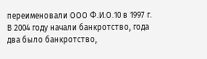переименовали ООО Ф.И.О.10 в 1997 г. В 2004 году начали банкротство, года два было банкротство,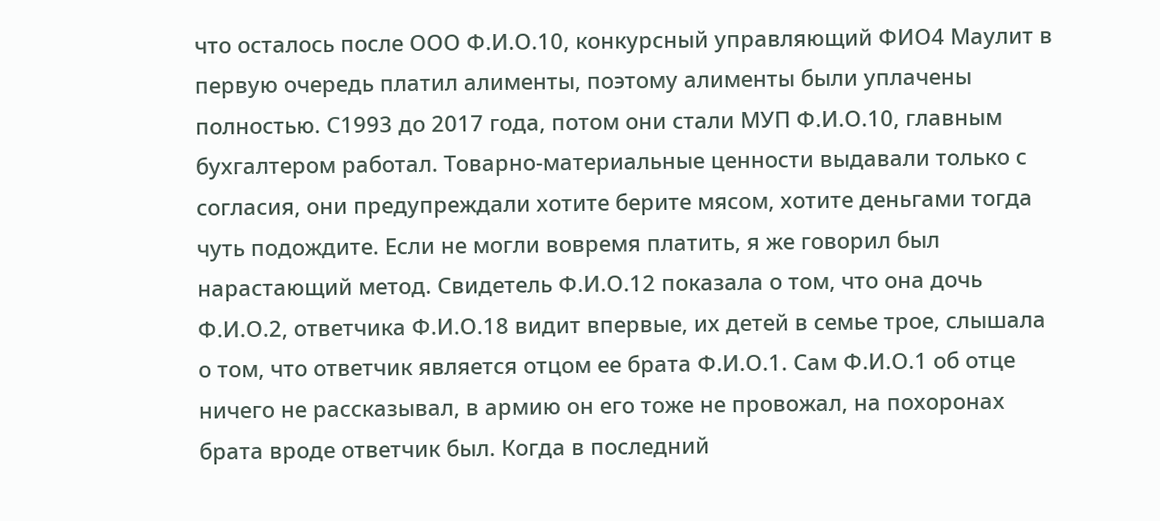что осталось после ООО Ф.И.О.10, конкурсный управляющий ФИО4 Маулит в первую очередь платил алименты, поэтому алименты были уплачены полностью. С1993 до 2017 года, потом они стали МУП Ф.И.О.10, главным бухгалтером работал. Товарно-материальные ценности выдавали только с согласия, они предупреждали хотите берите мясом, хотите деньгами тогда чуть подождите. Если не могли вовремя платить, я же говорил был нарастающий метод. Свидетель Ф.И.О.12 показала о том, что она дочь Ф.И.О.2, ответчика Ф.И.О.18 видит впервые, их детей в семье трое, слышала о том, что ответчик является отцом ее брата Ф.И.О.1. Сам Ф.И.О.1 об отце ничего не рассказывал, в армию он его тоже не провожал, на похоронах брата вроде ответчик был. Когда в последний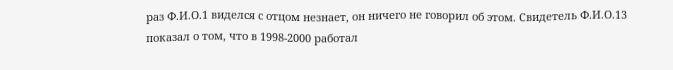раз Ф.И.О.1 виделся с отцом незнает, он ничего не говорил об этом. Свидетель Ф.И.О.13 показал о том, что в 1998-2000 работал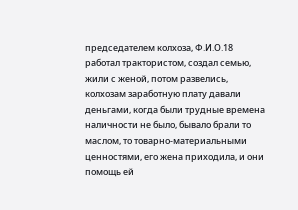председателем колхоза, Ф.И.О.18 работал трактористом, создал семью, жили с женой, потом развелись, колхозам заработную плату давали деньгами, когда были трудные времена наличности не было, бывало брали то маслом, то товарно-материальными ценностями, его жена приходила, и они помощь ей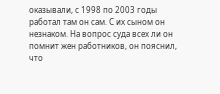оказывали, с 1998 по 2003 годы работал там он сам. С их сыном он незнаком. На вопрос суда всех ли он помнит жен работников, он пояснил, что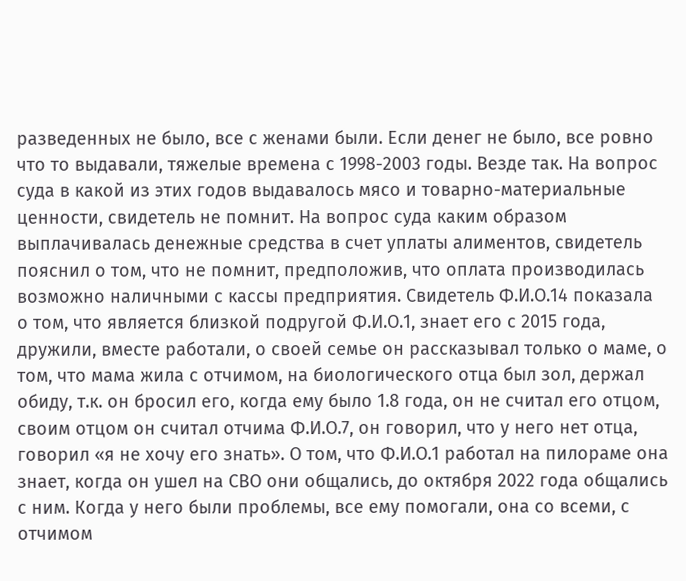разведенных не было, все с женами были. Если денег не было, все ровно что то выдавали, тяжелые времена с 1998-2003 годы. Везде так. На вопрос суда в какой из этих годов выдавалось мясо и товарно-материальные ценности, свидетель не помнит. На вопрос суда каким образом выплачивалась денежные средства в счет уплаты алиментов, свидетель пояснил о том, что не помнит, предположив, что оплата производилась возможно наличными с кассы предприятия. Свидетель Ф.И.О.14 показала о том, что является близкой подругой Ф.И.О.1, знает его с 2015 года, дружили, вместе работали, о своей семье он рассказывал только о маме, о том, что мама жила с отчимом, на биологического отца был зол, держал обиду, т.к. он бросил его, когда ему было 1.8 года, он не считал его отцом, своим отцом он считал отчима Ф.И.О.7, он говорил, что у него нет отца, говорил «я не хочу его знать». О том, что Ф.И.О.1 работал на пилораме она знает, когда он ушел на СВО они общались, до октября 2022 года общались с ним. Когда у него были проблемы, все ему помогали, она со всеми, с отчимом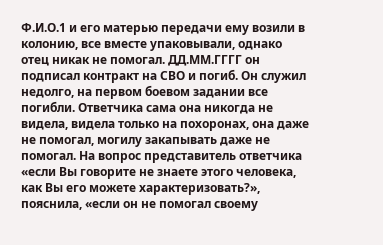Ф.И.О.1 и его матерью передачи ему возили в колонию, все вместе упаковывали, однако отец никак не помогал. ДД.ММ.ГГГГ он подписал контракт на СВО и погиб. Он служил недолго, на первом боевом задании все погибли. Ответчика сама она никогда не видела, видела только на похоронах, она даже не помогал, могилу закапывать даже не помогал. На вопрос представитель ответчика «если Вы говорите не знаете этого человека, как Вы его можете характеризовать?», пояснила, «если он не помогал своему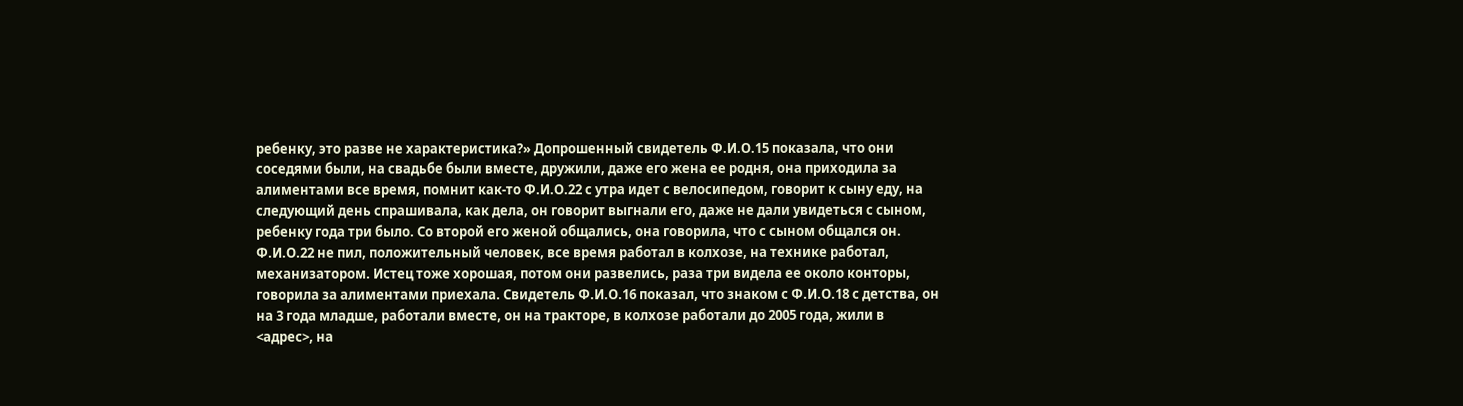ребенку, это разве не характеристика?» Допрошенный свидетель Ф.И.О.15 показала, что они соседями были, на свадьбе были вместе, дружили, даже его жена ее родня, она приходила за алиментами все время, помнит как-то Ф.И.О.22 с утра идет с велосипедом, говорит к сыну еду, на следующий день спрашивала, как дела, он говорит выгнали его, даже не дали увидеться с сыном, ребенку года три было. Со второй его женой общались, она говорила, что с сыном общался он. Ф.И.О.22 не пил, положительный человек, все время работал в колхозе, на технике работал, механизатором. Истец тоже хорошая, потом они развелись, раза три видела ее около конторы, говорила за алиментами приехала. Свидетель Ф.И.О.16 показал, что знаком с Ф.И.О.18 с детства, он на 3 года младше, работали вместе, он на тракторе, в колхозе работали до 2005 года, жили в <адрес>, на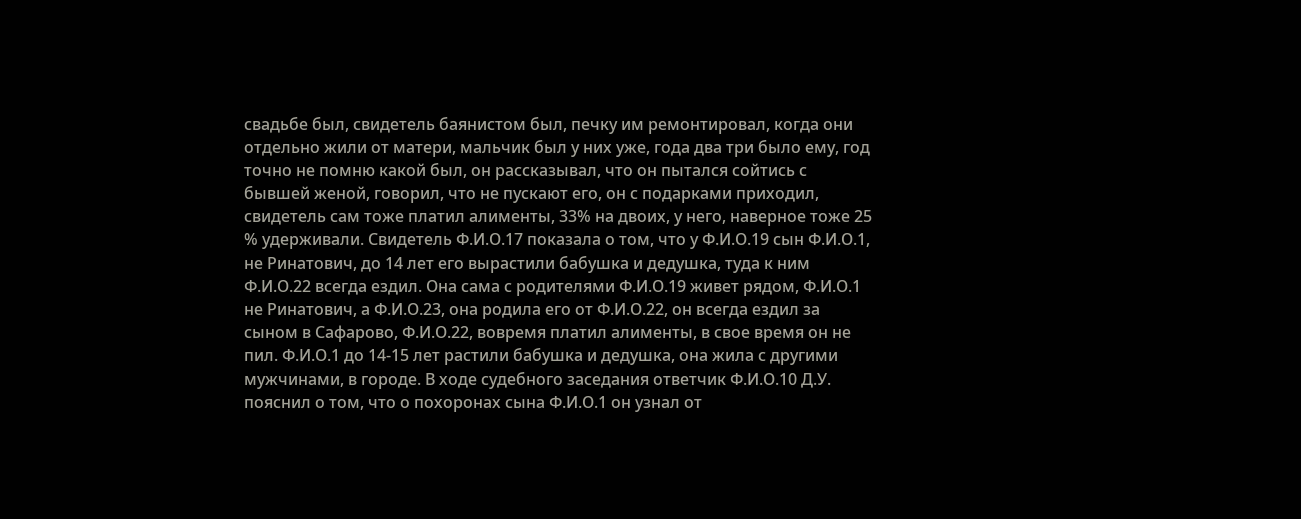свадьбе был, свидетель баянистом был, печку им ремонтировал, когда они отдельно жили от матери, мальчик был у них уже, года два три было ему, год точно не помню какой был, он рассказывал, что он пытался сойтись с бывшей женой, говорил, что не пускают его, он с подарками приходил, свидетель сам тоже платил алименты, 33% на двоих, у него, наверное тоже 25 % удерживали. Свидетель Ф.И.О.17 показала о том, что у Ф.И.О.19 сын Ф.И.О.1, не Ринатович, до 14 лет его вырастили бабушка и дедушка, туда к ним Ф.И.О.22 всегда ездил. Она сама с родителями Ф.И.О.19 живет рядом, Ф.И.О.1 не Ринатович, а Ф.И.О.23, она родила его от Ф.И.О.22, он всегда ездил за сыном в Сафарово, Ф.И.О.22, вовремя платил алименты, в свое время он не пил. Ф.И.О.1 до 14-15 лет растили бабушка и дедушка, она жила с другими мужчинами, в городе. В ходе судебного заседания ответчик Ф.И.О.10 Д.У. пояснил о том, что о похоронах сына Ф.И.О.1 он узнал от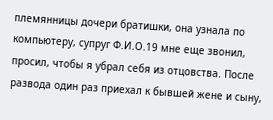племянницы дочери братишки, она узнала по компьютеру, супруг Ф.И.О.19 мне еще звонил, просил, чтобы я убрал себя из отцовства. После развода один раз приехал к бывшей жене и сыну,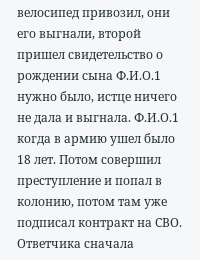велосипед привозил, они его выгнали, второй пришел свидетельство о рождении сына Ф.И.О.1 нужно было, истце ничего не дала и выгнала. Ф.И.О.1 когда в армию ушел было 18 лет. Потом совершил преступление и попал в колонию, потом там уже подписал контракт на СВО. Ответчика сначала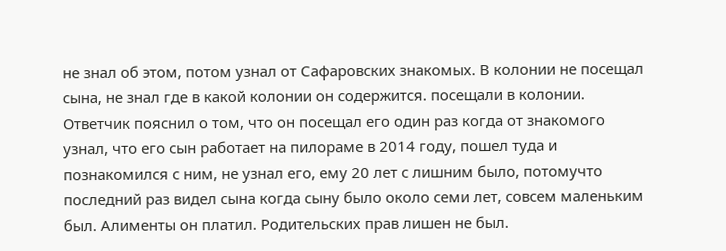не знал об этом, потом узнал от Сафаровских знакомых. В колонии не посещал сына, не знал где в какой колонии он содержится. посещали в колонии. Ответчик пояснил о том, что он посещал его один раз когда от знакомого узнал, что его сын работает на пилораме в 2014 году, пошел туда и познакомился с ним, не узнал его, ему 20 лет с лишним было, потомучто последний раз видел сына когда сыну было около семи лет, совсем маленьким был. Алименты он платил. Родительских прав лишен не был.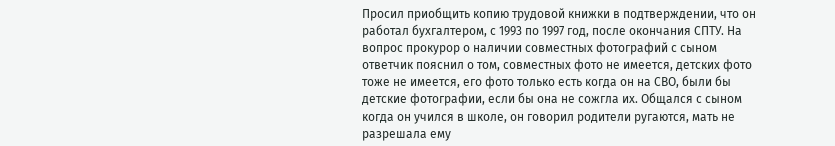Просил приобщить копию трудовой книжки в подтверждении, что он работал бухгалтером, с 1993 по 1997 год, после окончания СПТУ. На вопрос прокурор о наличии совместных фотографий с сыном ответчик пояснил о том, совместных фото не имеется, детских фото тоже не имеется, его фото только есть когда он на СВО, были бы детские фотографии, если бы она не сожгла их. Общался с сыном когда он учился в школе, он говорил родители ругаются, мать не разрешала ему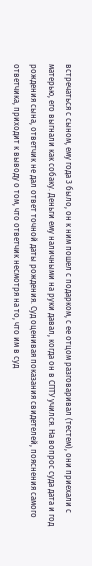встречаться с сыном, ему года 3 было, он к ним пошел с подарком, с ее отцом разговаривал (тестем), они приехали с матерью, его выгнали как собаку. Деньги ему наличными на руки давал, когда он в СПТУ учился. На вопрос суда дата и год рождения сына, ответчик не дал ответ точной даты рождения. Суд оценивая показания свидетелей, пояснения самого ответчика, приходит к выводу о том, что ответчик несмотря на то, что им в суд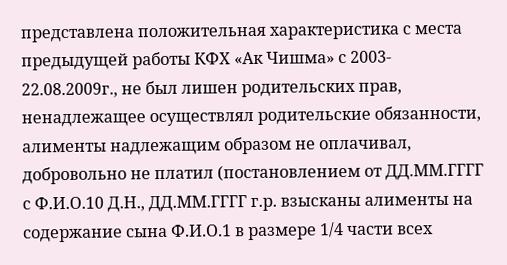представлена положительная характеристика с места предыдущей работы КФХ «Ак Чишма» с 2003- 22.08.2009г., не был лишен родительских прав, ненадлежащее осуществлял родительские обязанности, алименты надлежащим образом не оплачивал, добровольно не платил (постановлением от ДД.ММ.ГГГГ с Ф.И.О.10 Д.Н., ДД.ММ.ГГГГ г.р. взысканы алименты на содержание сына Ф.И.О.1 в размере 1/4 части всех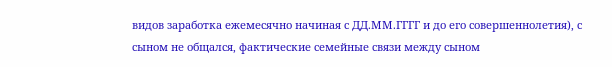видов заработка ежемесячно начиная с ДД.ММ.ГГГГ и до его совершеннолетия), с сыном не общался, фактические семейные связи между сыном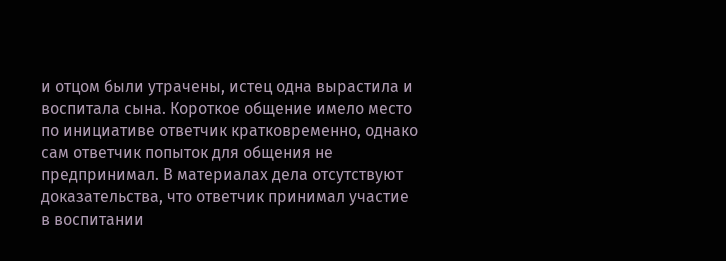и отцом были утрачены, истец одна вырастила и воспитала сына. Короткое общение имело место по инициативе ответчик кратковременно, однако сам ответчик попыток для общения не предпринимал. В материалах дела отсутствуют доказательства, что ответчик принимал участие в воспитании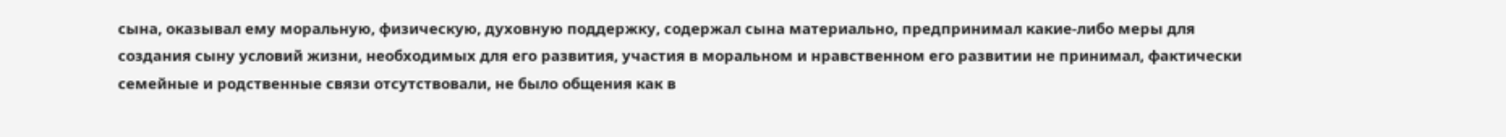сына, оказывал ему моральную, физическую, духовную поддержку, содержал сына материально, предпринимал какие-либо меры для создания сыну условий жизни, необходимых для его развития, участия в моральном и нравственном его развитии не принимал, фактически семейные и родственные связи отсутствовали, не было общения как в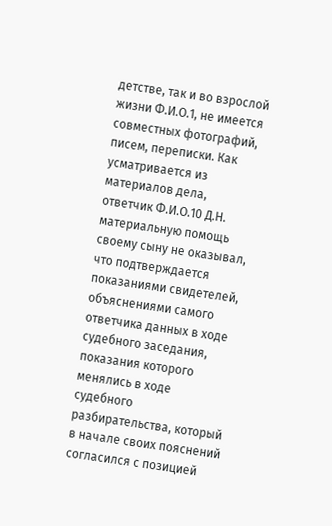детстве, так и во взрослой жизни Ф.И.О.1, не имеется совместных фотографий, писем, переписки. Как усматривается из материалов дела, ответчик Ф.И.О.10 Д.Н. материальную помощь своему сыну не оказывал, что подтверждается показаниями свидетелей, объяснениями самого ответчика данных в ходе судебного заседания, показания которого менялись в ходе судебного разбирательства, который в начале своих пояснений согласился с позицией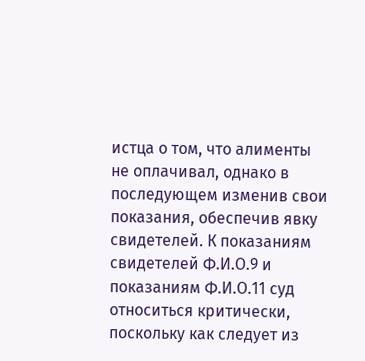истца о том, что алименты не оплачивал, однако в последующем изменив свои показания, обеспечив явку свидетелей. К показаниям свидетелей Ф.И.О.9 и показаниям Ф.И.О.11 суд относиться критически, поскольку как следует из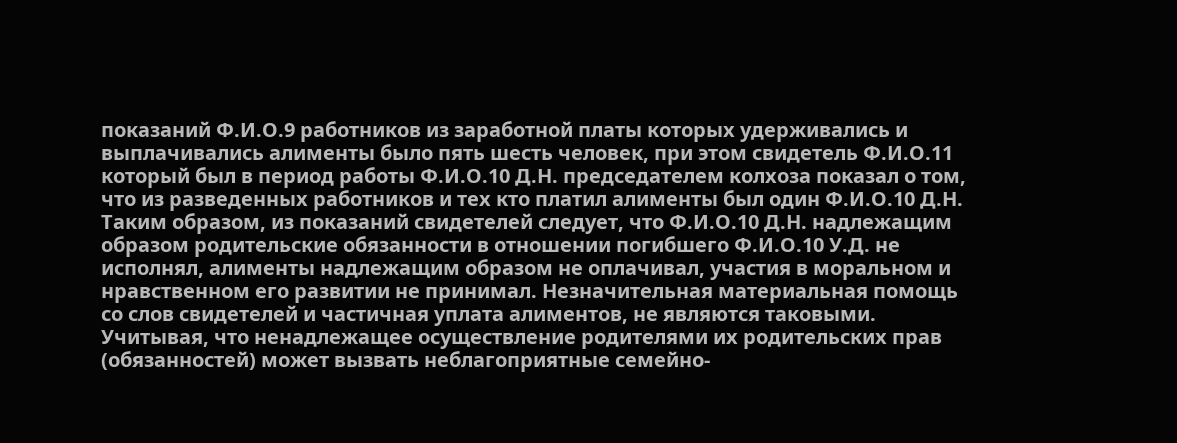показаний Ф.И.О.9 работников из заработной платы которых удерживались и выплачивались алименты было пять шесть человек, при этом свидетель Ф.И.О.11 который был в период работы Ф.И.О.10 Д.Н. председателем колхоза показал о том, что из разведенных работников и тех кто платил алименты был один Ф.И.О.10 Д.Н. Таким образом, из показаний свидетелей следует, что Ф.И.О.10 Д.Н. надлежащим образом родительские обязанности в отношении погибшего Ф.И.О.10 У.Д. не исполнял, алименты надлежащим образом не оплачивал, участия в моральном и нравственном его развитии не принимал. Незначительная материальная помощь со слов свидетелей и частичная уплата алиментов, не являются таковыми. Учитывая, что ненадлежащее осуществление родителями их родительских прав (обязанностей) может вызвать неблагоприятные семейно-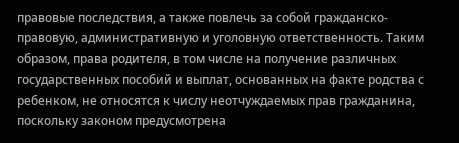правовые последствия, а также повлечь за собой гражданско-правовую, административную и уголовную ответственность. Таким образом, права родителя, в том числе на получение различных государственных пособий и выплат, основанных на факте родства с ребенком, не относятся к числу неотчуждаемых прав гражданина, поскольку законом предусмотрена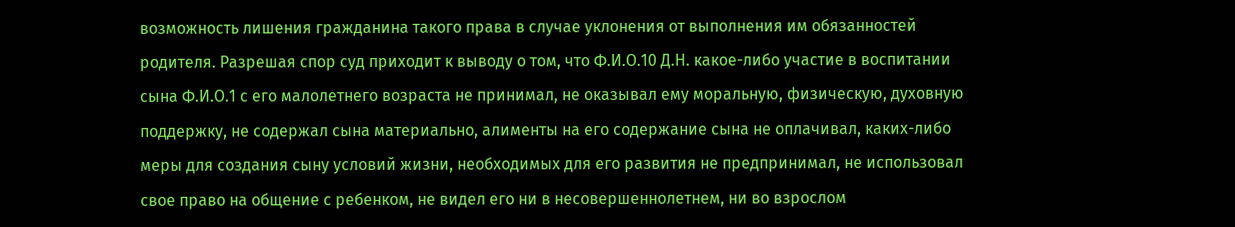возможность лишения гражданина такого права в случае уклонения от выполнения им обязанностей родителя. Разрешая спор суд приходит к выводу о том, что Ф.И.О.10 Д.Н. какое-либо участие в воспитании сына Ф.И.О.1 с его малолетнего возраста не принимал, не оказывал ему моральную, физическую, духовную поддержку, не содержал сына материально, алименты на его содержание сына не оплачивал, каких-либо меры для создания сыну условий жизни, необходимых для его развития не предпринимал, не использовал свое право на общение с ребенком, не видел его ни в несовершеннолетнем, ни во взрослом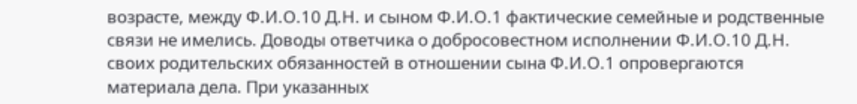возрасте, между Ф.И.О.10 Д.Н. и сыном Ф.И.О.1 фактические семейные и родственные связи не имелись. Доводы ответчика о добросовестном исполнении Ф.И.О.10 Д.Н. своих родительских обязанностей в отношении сына Ф.И.О.1 опровергаются материала дела. При указанных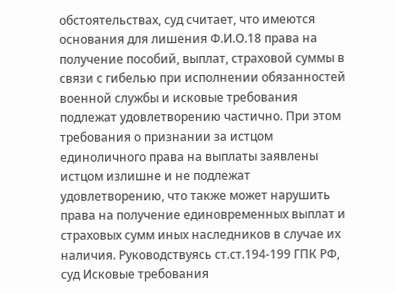обстоятельствах, суд считает, что имеются основания для лишения Ф.И.О.18 права на получение пособий, выплат, страховой суммы в связи с гибелью при исполнении обязанностей военной службы и исковые требования подлежат удовлетворению частично. При этом требования о признании за истцом единоличного права на выплаты заявлены истцом излишне и не подлежат удовлетворению, что также может нарушить права на получение единовременных выплат и страховых сумм иных наследников в случае их наличия. Руководствуясь ст.ст.194-199 ГПК РФ, суд Исковые требования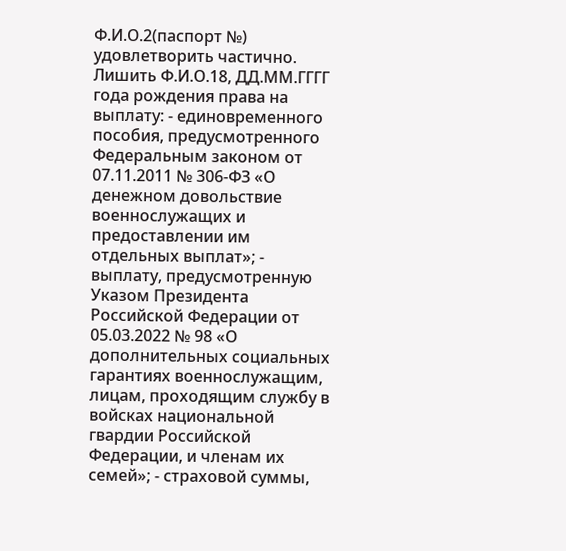Ф.И.О.2(паспорт №) удовлетворить частично. Лишить Ф.И.О.18, ДД.ММ.ГГГГ года рождения права на выплату: - единовременного пособия, предусмотренного Федеральным законом от 07.11.2011 № 306-ФЗ «О денежном довольствие военнослужащих и предоставлении им отдельных выплат»; - выплату, предусмотренную Указом Президента Российской Федерации от 05.03.2022 № 98 «О дополнительных социальных гарантиях военнослужащим, лицам, проходящим службу в войсках национальной гвардии Российской Федерации, и членам их семей»; - страховой суммы,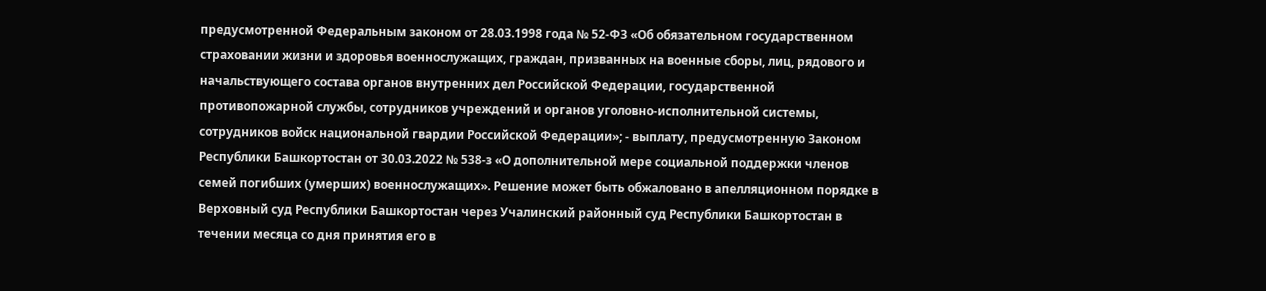предусмотренной Федеральным законом от 28.03.1998 года № 52-ФЗ «Об обязательном государственном страховании жизни и здоровья военнослужащих, граждан, призванных на военные сборы, лиц, рядового и начальствующего состава органов внутренних дел Российской Федерации, государственной противопожарной службы, сотрудников учреждений и органов уголовно-исполнительной системы, сотрудников войск национальной гвардии Российской Федерации»; - выплату, предусмотренную Законом Республики Башкортостан от 30.03.2022 № 538-з «О дополнительной мере социальной поддержки членов семей погибших (умерших) военнослужащих». Решение может быть обжаловано в апелляционном порядке в Верховный суд Республики Башкортостан через Учалинский районный суд Республики Башкортостан в течении месяца со дня принятия его в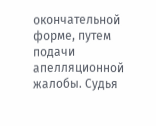окончательной форме, путем подачи апелляционной жалобы. Судья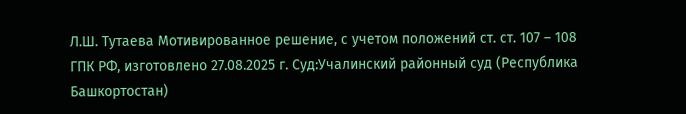Л.Ш. Тутаева Мотивированное решение, с учетом положений ст. ст. 107 – 108 ГПК РФ, изготовлено 27.08.2025 г. Суд:Учалинский районный суд (Республика Башкортостан)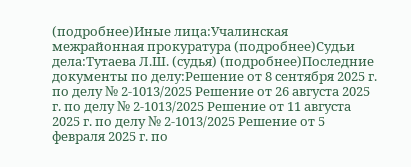(подробнее)Иные лица:Учалинская межрайонная прокуратура (подробнее)Судьи дела:Тутаева Л.Ш. (судья) (подробнее)Последние документы по делу:Решение от 8 сентября 2025 г. по делу № 2-1013/2025 Решение от 26 августа 2025 г. по делу № 2-1013/2025 Решение от 11 августа 2025 г. по делу № 2-1013/2025 Решение от 5 февраля 2025 г. по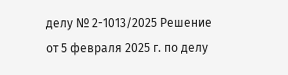делу № 2-1013/2025 Решение от 5 февраля 2025 г. по делу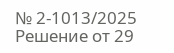№ 2-1013/2025 Решение от 29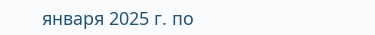января 2025 г. по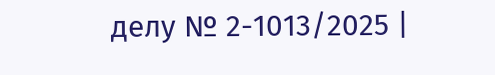делу № 2-1013/2025 |